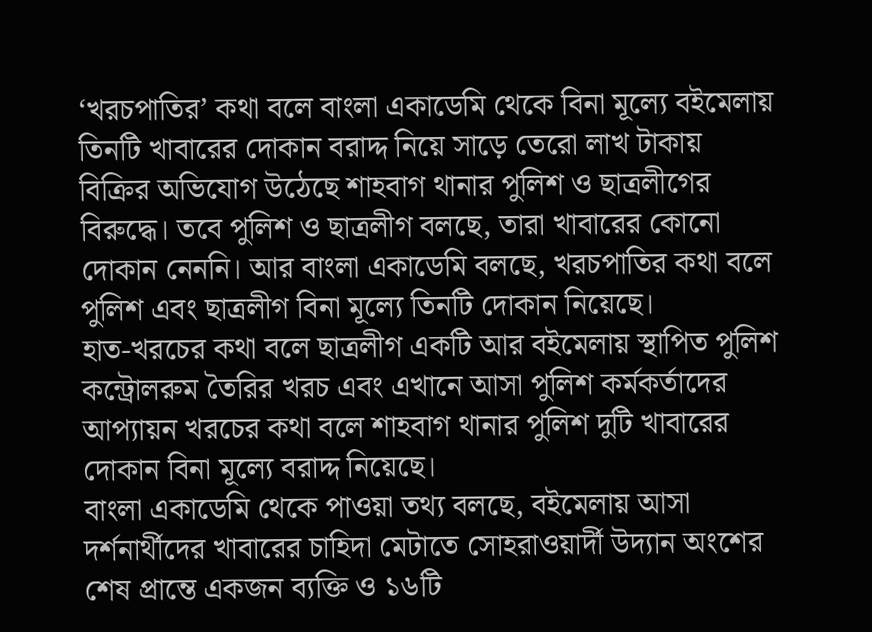‘খরচপাতির’ কথা বলে বাংলা একাডেমি থেকে বিনা মূল্যে বইমেলায় তিনটি খাবারের দোকান বরাদ্দ নিয়ে সাড়ে তেরো লাখ টাকায় বিক্রির অভিযোগ উঠেছে শাহবাগ থানার পুলিশ ও ছাত্রলীগের বিরুদ্ধে। তবে পুলিশ ও ছাত্রলীগ বলছে, তারা খাবারের কোনো দোকান নেননি। আর বাংলা একাডেমি বলছে, খরচপাতির কথা বলে পুলিশ এবং ছাত্রলীগ বিনা মূল্যে তিনটি দোকান নিয়েছে।
হাত-খরচের কথা বলে ছাত্রলীগ একটি আর বইমেলায় স্থাপিত পুলিশ কন্ট্রোলরুম তৈরির খরচ এবং এখানে আসা পুলিশ কর্মকর্তাদের আপ্যায়ন খরচের কথা বলে শাহবাগ থানার পুলিশ দুটি খাবারের দোকান বিনা মূল্যে বরাদ্দ নিয়েছে।
বাংলা একাডেমি থেকে পাওয়া তথ্য বলছে, বইমেলায় আসা দর্শনার্থীদের খাবারের চাহিদা মেটাতে সোহরাওয়ার্দী উদ্যান অংশের শেষ প্রান্তে একজন ব্যক্তি ও ১৬টি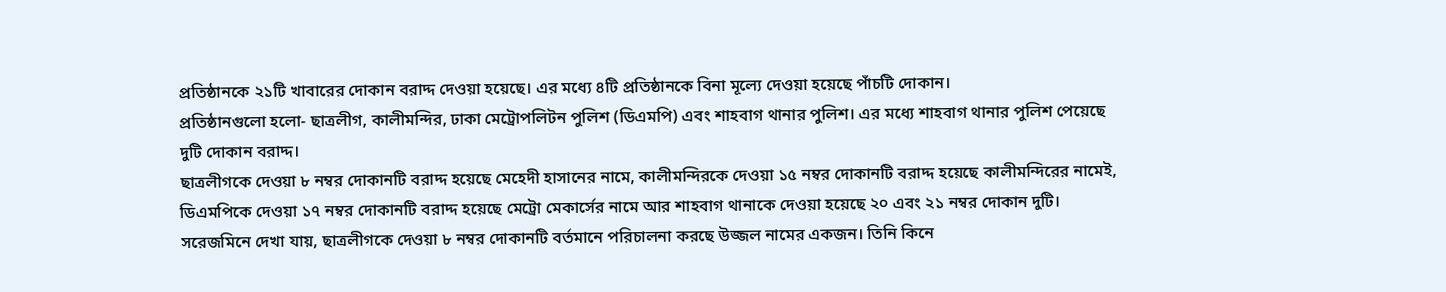প্রতিষ্ঠানকে ২১টি খাবারের দোকান বরাদ্দ দেওয়া হয়েছে। এর মধ্যে ৪টি প্রতিষ্ঠানকে বিনা মূল্যে দেওয়া হয়েছে পাঁচটি দোকান।
প্রতিষ্ঠানগুলো হলো- ছাত্রলীগ, কালীমন্দির, ঢাকা মেট্রোপলিটন পুলিশ (ডিএমপি) এবং শাহবাগ থানার পুলিশ। এর মধ্যে শাহবাগ থানার পুলিশ পেয়েছে দুটি দোকান বরাদ্দ।
ছাত্রলীগকে দেওয়া ৮ নম্বর দোকানটি বরাদ্দ হয়েছে মেহেদী হাসানের নামে, কালীমন্দিরকে দেওয়া ১৫ নম্বর দোকানটি বরাদ্দ হয়েছে কালীমন্দিরের নামেই, ডিএমপিকে দেওয়া ১৭ নম্বর দোকানটি বরাদ্দ হয়েছে মেট্রো মেকার্সের নামে আর শাহবাগ থানাকে দেওয়া হয়েছে ২০ এবং ২১ নম্বর দোকান দুটি।
সরেজমিনে দেখা যায়, ছাত্রলীগকে দেওয়া ৮ নম্বর দোকানটি বর্তমানে পরিচালনা করছে উজ্জল নামের একজন। তিনি কিনে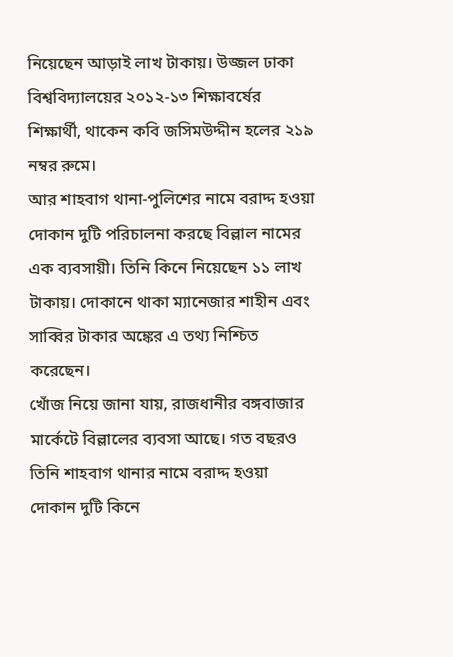নিয়েছেন আড়াই লাখ টাকায়। উজ্জল ঢাকা বিশ্ববিদ্যালয়ের ২০১২-১৩ শিক্ষাবর্ষের শিক্ষার্থী, থাকেন কবি জসিমউদ্দীন হলের ২১৯ নম্বর রুমে।
আর শাহবাগ থানা-পুলিশের নামে বরাদ্দ হওয়া দোকান দুটি পরিচালনা করছে বিল্লাল নামের এক ব্যবসায়ী। তিনি কিনে নিয়েছেন ১১ লাখ টাকায়। দোকানে থাকা ম্যানেজার শাহীন এবং সাব্বির টাকার অঙ্কের এ তথ্য নিশ্চিত করেছেন।
খোঁজ নিয়ে জানা যায়, রাজধানীর বঙ্গবাজার মার্কেটে বিল্লালের ব্যবসা আছে। গত বছরও তিনি শাহবাগ থানার নামে বরাদ্দ হওয়া দোকান দুটি কিনে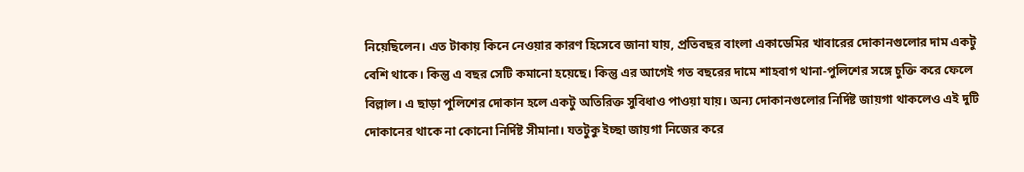নিয়েছিলেন। এত টাকায় কিনে নেওয়ার কারণ হিসেবে জানা যায়, প্রতিবছর বাংলা একাডেমির খাবারের দোকানগুলোর দাম একটু বেশি থাকে। কিন্তু এ বছর সেটি কমানো হয়েছে। কিন্তু এর আগেই গত বছরের দামে শাহবাগ থানা-পুলিশের সঙ্গে চুক্তি করে ফেলে বিল্লাল। এ ছাড়া পুলিশের দোকান হলে একটু অতিরিক্ত সুবিধাও পাওয়া যায়। অন্য দোকানগুলোর নির্দিষ্ট জায়গা থাকলেও এই দুটি দোকানের থাকে না কোনো নির্দিষ্ট সীমানা। যতটুকু ইচ্ছা জায়গা নিজের করে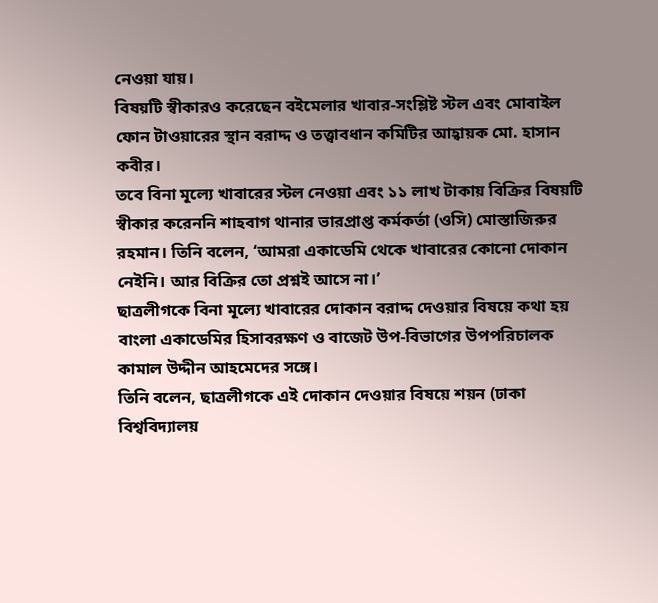নেওয়া যায়।
বিষয়টি স্বীকারও করেছেন বইমেলার খাবার-সংশ্লিষ্ট স্টল এবং মোবাইল ফোন টাওয়ারের স্থান বরাদ্দ ও তত্ত্বাবধান কমিটির আহ্বায়ক মো. হাসান কবীর।
তবে বিনা মূল্যে খাবারের স্টল নেওয়া এবং ১১ লাখ টাকায় বিক্রির বিষয়টি স্বীকার করেননি শাহবাগ থানার ভারপ্রাপ্ত কর্মকর্তা (ওসি) মোস্তাজিরুর রহমান। তিনি বলেন, ‘আমরা একাডেমি থেকে খাবারের কোনো দোকান নেইনি। আর বিক্রির তো প্রশ্নই আসে না।’
ছাত্রলীগকে বিনা মূল্যে খাবারের দোকান বরাদ্দ দেওয়ার বিষয়ে কথা হয় বাংলা একাডেমির হিসাবরক্ষণ ও বাজেট উপ-বিভাগের উপপরিচালক কামাল উদ্দীন আহমেদের সঙ্গে।
তিনি বলেন, ছাত্রলীগকে এই দোকান দেওয়ার বিষয়ে শয়ন (ঢাকা বিশ্ববিদ্যালয়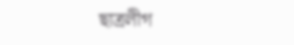ছাত্রলীগ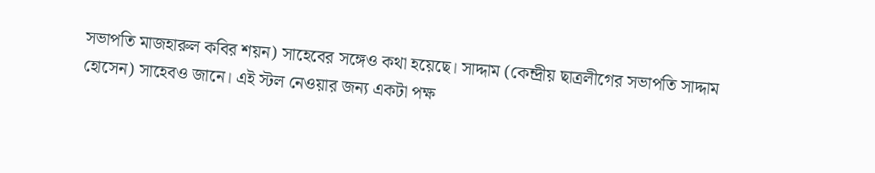সভাপতি মাজহারুল কবির শয়ন) সাহেবের সঙ্গেও কথা হয়েছে। সাদ্দাম (কেন্দ্রীয় ছাত্রলীগের সভাপতি সাদ্দাম হোসেন) সাহেবও জানে। এই স্টল নেওয়ার জন্য একটা পক্ষ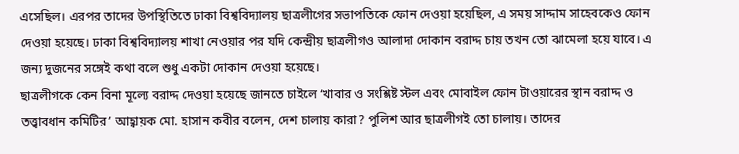এসেছিল। এরপর তাদের উপস্থিতিতে ঢাকা বিশ্ববিদ্যালয় ছাত্রলীগের সভাপতিকে ফোন দেওয়া হয়েছিল, এ সময় সাদ্দাম সাহেবকেও ফোন দেওয়া হয়েছে। ঢাকা বিশ্ববিদ্যালয় শাখা নেওয়ার পর যদি কেন্দ্রীয় ছাত্রলীগও আলাদা দোকান বরাদ্দ চায় তখন তো ঝামেলা হয়ে যাবে। এ জন্য দুজনের সঙ্গেই কথা বলে শুধু একটা দোকান দেওয়া হয়েছে।
ছাত্রলীগকে কেন বিনা মূল্যে বরাদ্দ দেওয়া হয়েছে জানতে চাইলে ‘খাবার ও সংশ্লিষ্ট স্টল এবং মোবাইল ফোন টাওয়ারের স্থান বরাদ্দ ও তত্ত্বাবধান কমিটির’ আহ্বায়ক মো. হাসান কবীর বলেন, দেশ চালায় কারা? পুলিশ আর ছাত্রলীগই তো চালায়। তাদের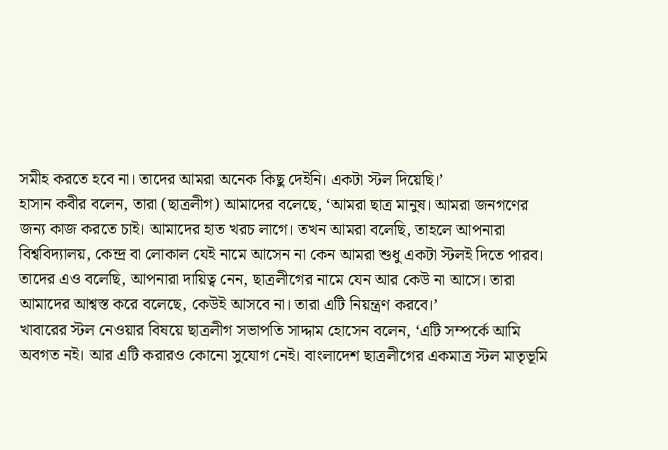সমীহ করতে হবে না। তাদের আমরা অনেক কিছু দেইনি। একটা স্টল দিয়েছি।’
হাসান কবীর বলেন, তারা (ছাত্রলীগ) আমাদের বলেছে, ‘আমরা ছাত্র মানুষ। আমরা জনগণের জন্য কাজ করতে চাই। আমাদের হাত খরচ লাগে। তখন আমরা বলেছি, তাহলে আপনারা বিশ্ববিদ্যালয়, কেন্দ্র বা লোকাল যেই নামে আসেন না কেন আমরা শুধু একটা স্টলই দিতে পারব। তাদের এও বলেছি, আপনারা দায়িত্ব নেন, ছাত্রলীগের নামে যেন আর কেউ না আসে। তারা আমাদের আশ্বস্ত করে বলেছে, কেউই আসবে না। তারা এটি নিয়ন্ত্রণ করবে।’
খাবারের স্টল নেওয়ার বিষয়ে ছাত্রলীগ সভাপতি সাদ্দাম হোসেন বলেন, ‘এটি সম্পর্কে আমি অবগত নই। আর এটি করারও কোনো সুযোগ নেই। বাংলাদেশ ছাত্রলীগের একমাত্র স্টল মাতৃভূমি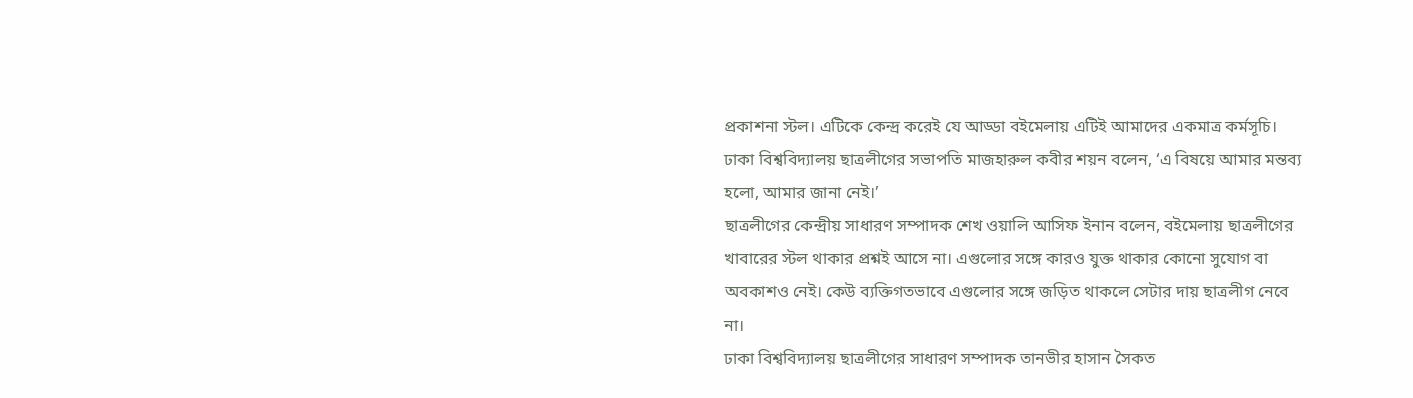প্রকাশনা স্টল। এটিকে কেন্দ্র করেই যে আড্ডা বইমেলায় এটিই আমাদের একমাত্র কর্মসূচি।
ঢাকা বিশ্ববিদ্যালয় ছাত্রলীগের সভাপতি মাজহারুল কবীর শয়ন বলেন, ‘এ বিষয়ে আমার মন্তব্য হলো, আমার জানা নেই।’
ছাত্রলীগের কেন্দ্রীয় সাধারণ সম্পাদক শেখ ওয়ালি আসিফ ইনান বলেন, বইমেলায় ছাত্রলীগের খাবারের স্টল থাকার প্রশ্নই আসে না। এগুলোর সঙ্গে কারও যুক্ত থাকার কোনো সুযোগ বা অবকাশও নেই। কেউ ব্যক্তিগতভাবে এগুলোর সঙ্গে জড়িত থাকলে সেটার দায় ছাত্রলীগ নেবে না।
ঢাকা বিশ্ববিদ্যালয় ছাত্রলীগের সাধারণ সম্পাদক তানভীর হাসান সৈকত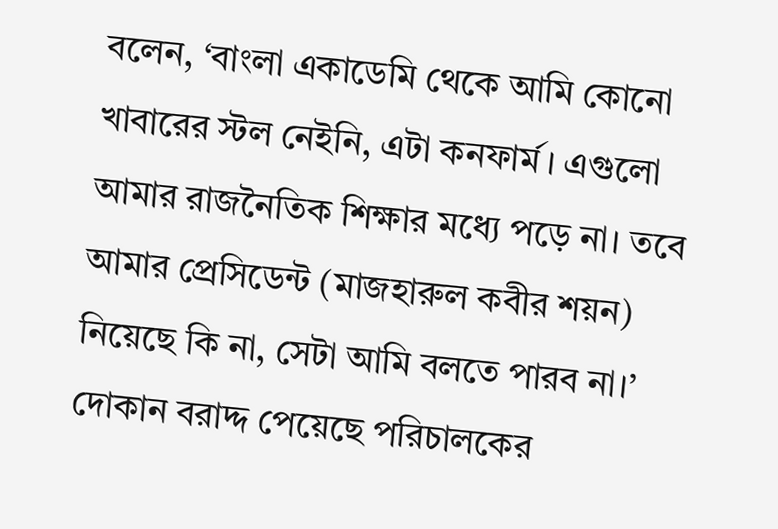বলেন, ‘বাংলা একাডেমি থেকে আমি কোনো খাবারের স্টল নেইনি, এটা কনফার্ম। এগুলো আমার রাজনৈতিক শিক্ষার মধ্যে পড়ে না। তবে আমার প্রেসিডেন্ট (মাজহারুল কবীর শয়ন) নিয়েছে কি না, সেটা আমি বলতে পারব না।’
দোকান বরাদ্দ পেয়েছে পরিচালকের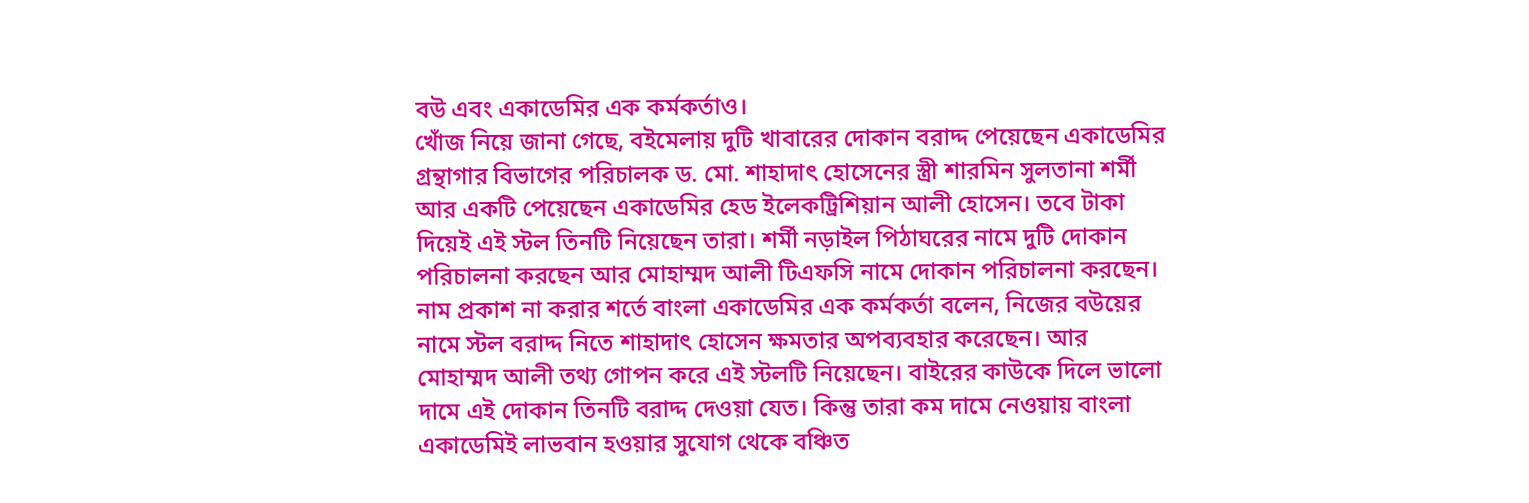বউ এবং একাডেমির এক কর্মকর্তাও।
খোঁজ নিয়ে জানা গেছে, বইমেলায় দুটি খাবারের দোকান বরাদ্দ পেয়েছেন একাডেমির গ্রন্থাগার বিভাগের পরিচালক ড. মো. শাহাদাৎ হোসেনের স্ত্রী শারমিন সুলতানা শর্মী আর একটি পেয়েছেন একাডেমির হেড ইলেকট্রিশিয়ান আলী হোসেন। তবে টাকা দিয়েই এই স্টল তিনটি নিয়েছেন তারা। শর্মী নড়াইল পিঠাঘরের নামে দুটি দোকান পরিচালনা করছেন আর মোহাম্মদ আলী টিএফসি নামে দোকান পরিচালনা করছেন।
নাম প্রকাশ না করার শর্তে বাংলা একাডেমির এক কর্মকর্তা বলেন, নিজের বউয়ের নামে স্টল বরাদ্দ নিতে শাহাদাৎ হোসেন ক্ষমতার অপব্যবহার করেছেন। আর মোহাম্মদ আলী তথ্য গোপন করে এই স্টলটি নিয়েছেন। বাইরের কাউকে দিলে ভালো দামে এই দোকান তিনটি বরাদ্দ দেওয়া যেত। কিন্তু তারা কম দামে নেওয়ায় বাংলা একাডেমিই লাভবান হওয়ার সুযোগ থেকে বঞ্চিত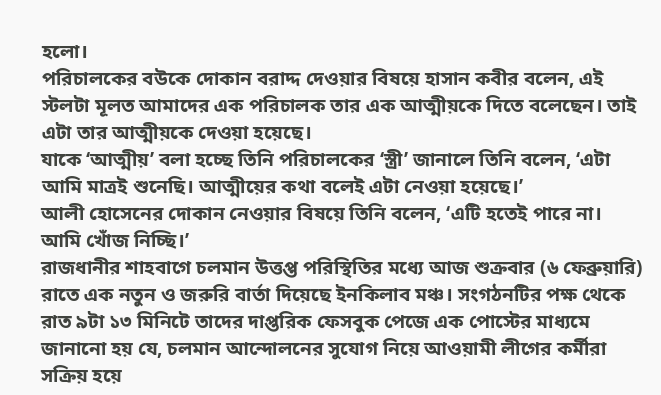হলো।
পরিচালকের বউকে দোকান বরাদ্দ দেওয়ার বিষয়ে হাসান কবীর বলেন, এই স্টলটা মূলত আমাদের এক পরিচালক তার এক আত্মীয়কে দিতে বলেছেন। তাই এটা তার আত্মীয়কে দেওয়া হয়েছে।
যাকে ‘আত্মীয়’ বলা হচ্ছে তিনি পরিচালকের ‘স্ত্রী’ জানালে তিনি বলেন, ‘এটা আমি মাত্রই শুনেছি। আত্মীয়ের কথা বলেই এটা নেওয়া হয়েছে।’
আলী হোসেনের দোকান নেওয়ার বিষয়ে তিনি বলেন, ‘এটি হতেই পারে না। আমি খোঁজ নিচ্ছি।’
রাজধানীর শাহবাগে চলমান উত্তপ্ত পরিস্থিতির মধ্যে আজ শুক্রবার (৬ ফেব্রুয়ারি) রাতে এক নতুন ও জরুরি বার্তা দিয়েছে ইনকিলাব মঞ্চ। সংগঠনটির পক্ষ থেকে রাত ৯টা ১৩ মিনিটে তাদের দাপ্তরিক ফেসবুক পেজে এক পোস্টের মাধ্যমে জানানো হয় যে, চলমান আন্দোলনের সুযোগ নিয়ে আওয়ামী লীগের কর্মীরা সক্রিয় হয়ে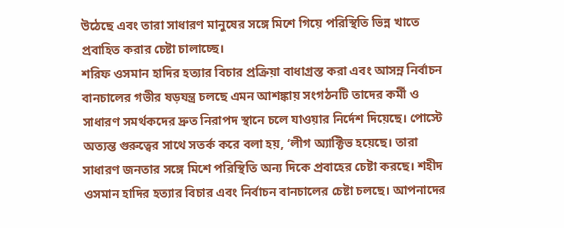উঠেছে এবং তারা সাধারণ মানুষের সঙ্গে মিশে গিয়ে পরিস্থিতি ভিন্ন খাতে প্রবাহিত করার চেষ্টা চালাচ্ছে।
শরিফ ওসমান হাদির হত্যার বিচার প্রক্রিয়া বাধাগ্রস্ত করা এবং আসন্ন নির্বাচন বানচালের গভীর ষড়যন্ত্র চলছে এমন আশঙ্কায় সংগঠনটি তাদের কর্মী ও সাধারণ সমর্থকদের দ্রুত নিরাপদ স্থানে চলে যাওয়ার নির্দেশ দিয়েছে। পোস্টে অত্যন্ত গুরুত্বের সাথে সতর্ক করে বলা হয়, ‘লীগ অ্যাক্টিভ হয়েছে। তারা সাধারণ জনতার সঙ্গে মিশে পরিস্থিতি অন্য দিকে প্রবাহের চেষ্টা করছে। শহীদ ওসমান হাদির হত্যার বিচার এবং নির্বাচন বানচালের চেষ্টা চলছে। আপনাদের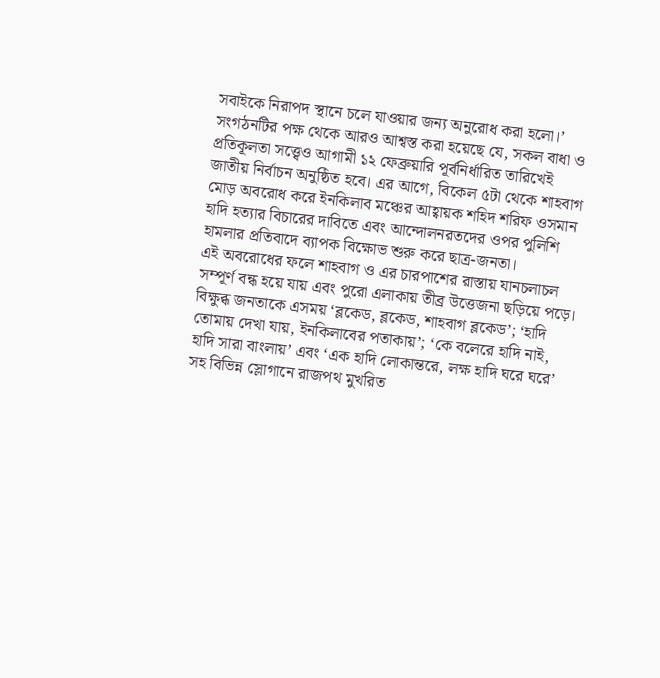সবাইকে নিরাপদ স্থানে চলে যাওয়ার জন্য অনুরোধ করা হলো।’
সংগঠনটির পক্ষ থেকে আরও আশ্বস্ত করা হয়েছে যে, সকল বাধা ও প্রতিকূলতা সত্ত্বেও আগামী ১২ ফেব্রুয়ারি পূর্বনির্ধারিত তারিখেই জাতীয় নির্বাচন অনুষ্ঠিত হবে। এর আগে, বিকেল ৫টা থেকে শাহবাগ মোড় অবরোধ করে ইনকিলাব মঞ্চের আহ্বায়ক শহিদ শরিফ ওসমান হাদি হত্যার বিচারের দাবিতে এবং আন্দোলনরতদের ওপর পুলিশি হামলার প্রতিবাদে ব্যাপক বিক্ষোভ শুরু করে ছাত্র-জনতা।
এই অবরোধের ফলে শাহবাগ ও এর চারপাশের রাস্তায় যানচলাচল সম্পূর্ণ বন্ধ হয়ে যায় এবং পুরো এলাকায় তীব্র উত্তেজনা ছড়িয়ে পড়ে। বিক্ষুব্ধ জনতাকে এসময় ‘ব্লকেড, ব্লকেড, শাহবাগ ব্লকেড’; ‘হাদি তোমায় দেখা যায়, ইনকিলাবের পতাকায়’; ‘কে বলেরে হাদি নাই, হাদি সারা বাংলায়’ এবং ‘এক হাদি লোকান্তরে, লক্ষ হাদি ঘরে ঘরে’ সহ বিভিন্ন স্লোগানে রাজপথ মুখরিত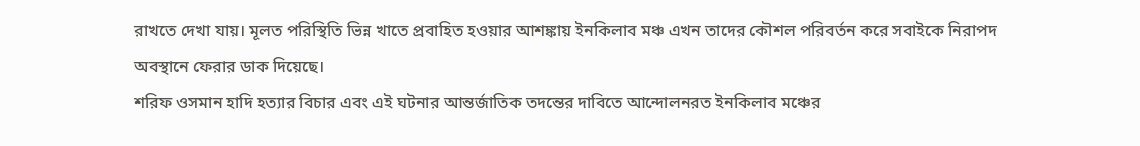রাখতে দেখা যায়। মূলত পরিস্থিতি ভিন্ন খাতে প্রবাহিত হওয়ার আশঙ্কায় ইনকিলাব মঞ্চ এখন তাদের কৌশল পরিবর্তন করে সবাইকে নিরাপদ অবস্থানে ফেরার ডাক দিয়েছে।
শরিফ ওসমান হাদি হত্যার বিচার এবং এই ঘটনার আন্তর্জাতিক তদন্তের দাবিতে আন্দোলনরত ইনকিলাব মঞ্চের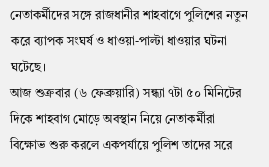নেতাকর্মীদের সঙ্গে রাজধানীর শাহবাগে পুলিশের নতুন করে ব্যাপক সংঘর্ষ ও ধাওয়া-পাল্টা ধাওয়ার ঘটনা ঘটেছে।
আজ শুক্রবার (৬ ফেব্রুয়ারি) সন্ধ্যা ৭টা ৫০ মিনিটের দিকে শাহবাগ মোড়ে অবস্থান নিয়ে নেতাকর্মীরা বিক্ষোভ শুরু করলে একপর্যায়ে পুলিশ তাদের সরে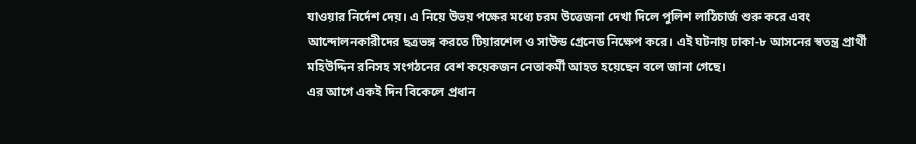যাওয়ার নির্দেশ দেয়। এ নিয়ে উভয় পক্ষের মধ্যে চরম উত্তেজনা দেখা দিলে পুলিশ লাঠিচার্জ শুরু করে এবং আন্দোলনকারীদের ছত্রভঙ্গ করতে টিয়ারশেল ও সাউন্ড গ্রেনেড নিক্ষেপ করে। এই ঘটনায় ঢাকা-৮ আসনের স্বতন্ত্র প্রার্থী মহিউদ্দিন রনিসহ সংগঠনের বেশ কয়েকজন নেতাকর্মী আহত হয়েছেন বলে জানা গেছে।
এর আগে একই দিন বিকেলে প্রধান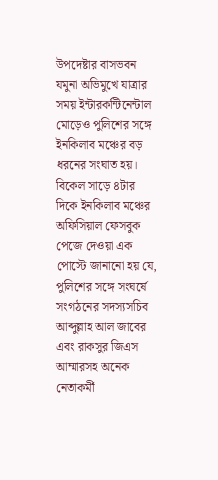উপদেষ্টার বাসভবন যমুনা অভিমুখে যাত্রার সময় ইন্টারকন্টিনেন্টাল মোড়েও পুলিশের সঙ্গে ইনকিলাব মঞ্চের বড় ধরনের সংঘাত হয়। বিকেল সাড়ে ৪টার দিকে ইনকিলাব মঞ্চের অফিসিয়াল ফেসবুক পেজে দেওয়া এক পোস্টে জানানো হয় যে, পুলিশের সঙ্গে সংঘর্ষে সংগঠনের সদস্যসচিব আব্দুল্লাহ আল জাবের এবং রাকসুর জিএস আম্মারসহ অনেক নেতাকর্মী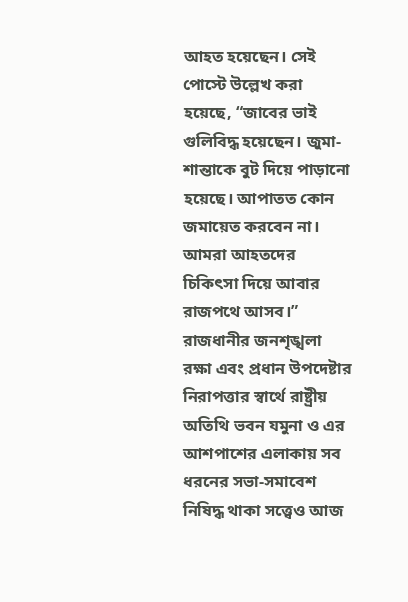আহত হয়েছেন। সেই পোস্টে উল্লেখ করা হয়েছে, “জাবের ভাই গুলিবিদ্ধ হয়েছেন। জুমা-শান্তাকে বুট দিয়ে পাড়ানো হয়েছে। আপাতত কোন জমায়েত করবেন না। আমরা আহতদের চিকিৎসা দিয়ে আবার রাজপথে আসব।”
রাজধানীর জনশৃঙ্খলা রক্ষা এবং প্রধান উপদেষ্টার নিরাপত্তার স্বার্থে রাষ্ট্রীয় অতিথি ভবন যমুনা ও এর আশপাশের এলাকায় সব ধরনের সভা-সমাবেশ নিষিদ্ধ থাকা সত্ত্বেও আজ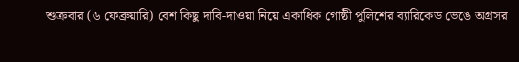শুক্রবার (৬ ফেব্রুয়ারি) বেশ কিছু দাবি-দাওয়া নিয়ে একাধিক গোষ্ঠী পুলিশের ব্যারিকেড ভেঙে অগ্রসর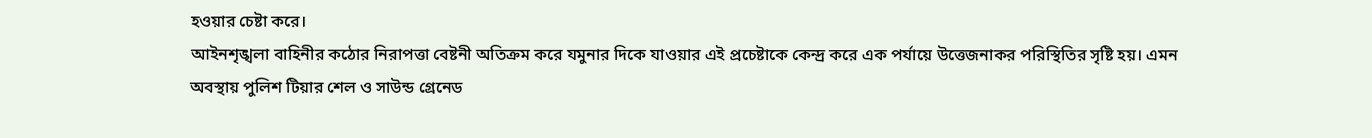হওয়ার চেষ্টা করে।
আইনশৃঙ্খলা বাহিনীর কঠোর নিরাপত্তা বেষ্টনী অতিক্রম করে যমুনার দিকে যাওয়ার এই প্রচেষ্টাকে কেন্দ্র করে এক পর্যায়ে উত্তেজনাকর পরিস্থিতির সৃষ্টি হয়। এমন অবস্থায় পুলিশ টিয়ার শেল ও সাউন্ড গ্রেনেড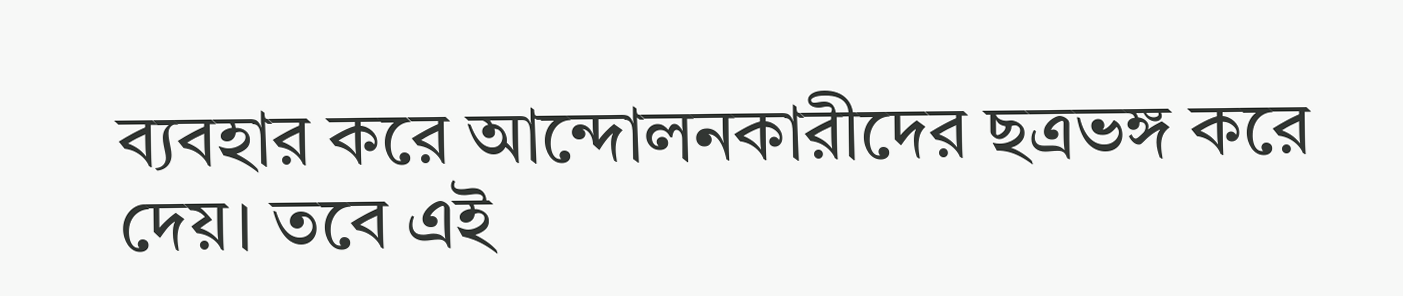ব্যবহার করে আন্দোলনকারীদের ছত্রভঙ্গ করে দেয়। তবে এই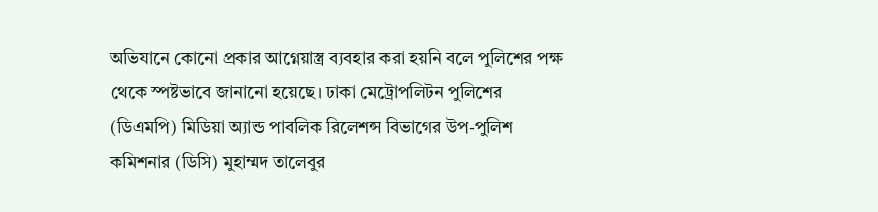অভিযানে কোনো প্রকার আগ্নেয়াস্ত্র ব্যবহার করা হয়নি বলে পুলিশের পক্ষ থেকে স্পষ্টভাবে জানানো হয়েছে। ঢাকা মেট্রোপলিটন পুলিশের (ডিএমপি) মিডিয়া অ্যান্ড পাবলিক রিলেশন্স বিভাগের উপ-পুলিশ কমিশনার (ডিসি) মুহাম্মদ তালেবুর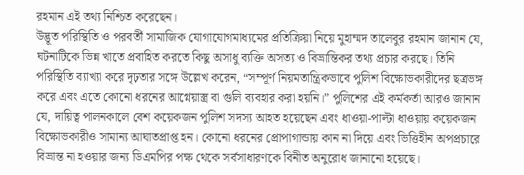রহমান এই তথ্য নিশ্চিত করেছেন।
উদ্ভূত পরিস্থিতি ও পরবর্তী সামাজিক যোগাযোগমাধ্যমের প্রতিক্রিয়া নিয়ে মুহাম্মদ তালেবুর রহমান জানান যে, ঘটনাটিকে ভিন্ন খাতে প্রবাহিত করতে কিছু অসাধু ব্যক্তি অসত্য ও বিভ্রান্তিকর তথ্য প্রচার করছে। তিনি পরিস্থিতি ব্যাখ্যা করে দৃঢ়তার সঙ্গে উল্লেখ করেন, “সম্পূর্ণ নিয়মতান্ত্রিকভাবে পুলিশ বিক্ষোভকারীদের ছত্রভঙ্গ করে এবং এতে কোনো ধরনের আগ্নেয়াস্ত্র বা গুলি ব্যবহার করা হয়নি।” পুলিশের এই কর্মকর্তা আরও জানান যে, দায়িত্ব পালনকালে বেশ কয়েকজন পুলিশ সদস্য আহত হয়েছেন এবং ধাওয়া-পাল্টা ধাওয়ায় কয়েকজন বিক্ষোভকারীও সামান্য আঘাতপ্রাপ্ত হন। কোনো ধরনের প্রোপাগান্ডায় কান না দিয়ে এবং ভিত্তিহীন অপপ্রচারে বিভ্রান্ত না হওয়ার জন্য ডিএমপির পক্ষ থেকে সর্বসাধারণকে বিনীত অনুরোধ জানানো হয়েছে।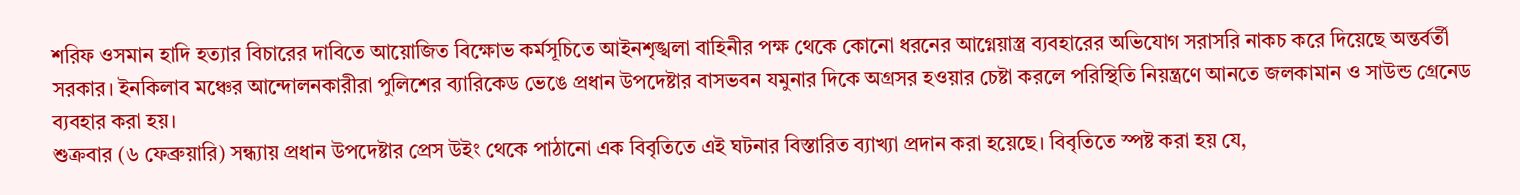শরিফ ওসমান হাদি হত্যার বিচারের দাবিতে আয়োজিত বিক্ষোভ কর্মসূচিতে আইনশৃঙ্খলা বাহিনীর পক্ষ থেকে কোনো ধরনের আগ্নেয়াস্ত্র ব্যবহারের অভিযোগ সরাসরি নাকচ করে দিয়েছে অন্তর্বর্তী সরকার। ইনকিলাব মঞ্চের আন্দোলনকারীরা পুলিশের ব্যারিকেড ভেঙে প্রধান উপদেষ্টার বাসভবন যমুনার দিকে অগ্রসর হওয়ার চেষ্টা করলে পরিস্থিতি নিয়ন্ত্রণে আনতে জলকামান ও সাউন্ড গ্রেনেড ব্যবহার করা হয়।
শুক্রবার (৬ ফেব্রুয়ারি) সন্ধ্যায় প্রধান উপদেষ্টার প্রেস উইং থেকে পাঠানো এক বিবৃতিতে এই ঘটনার বিস্তারিত ব্যাখ্যা প্রদান করা হয়েছে। বিবৃতিতে স্পষ্ট করা হয় যে,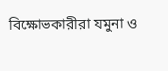বিক্ষোভকারীরা যমুনা ও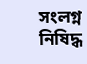সংলগ্ন নিষিদ্ধ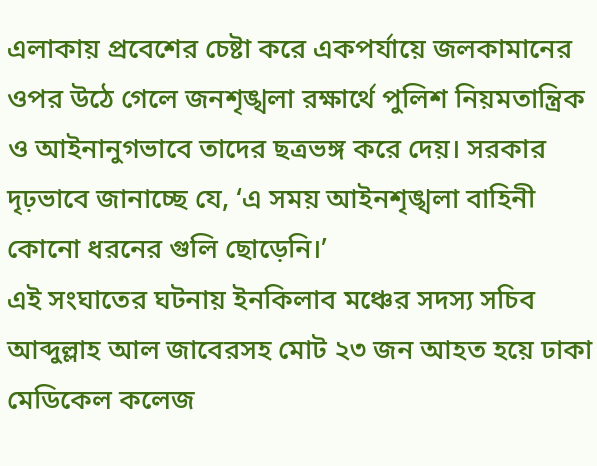এলাকায় প্রবেশের চেষ্টা করে একপর্যায়ে জলকামানের ওপর উঠে গেলে জনশৃঙ্খলা রক্ষার্থে পুলিশ নিয়মতান্ত্রিক ও আইনানুগভাবে তাদের ছত্রভঙ্গ করে দেয়। সরকার দৃঢ়ভাবে জানাচ্ছে যে, ‘এ সময় আইনশৃঙ্খলা বাহিনী কোনো ধরনের গুলি ছোড়েনি।’
এই সংঘাতের ঘটনায় ইনকিলাব মঞ্চের সদস্য সচিব আব্দুল্লাহ আল জাবেরসহ মোট ২৩ জন আহত হয়ে ঢাকা মেডিকেল কলেজ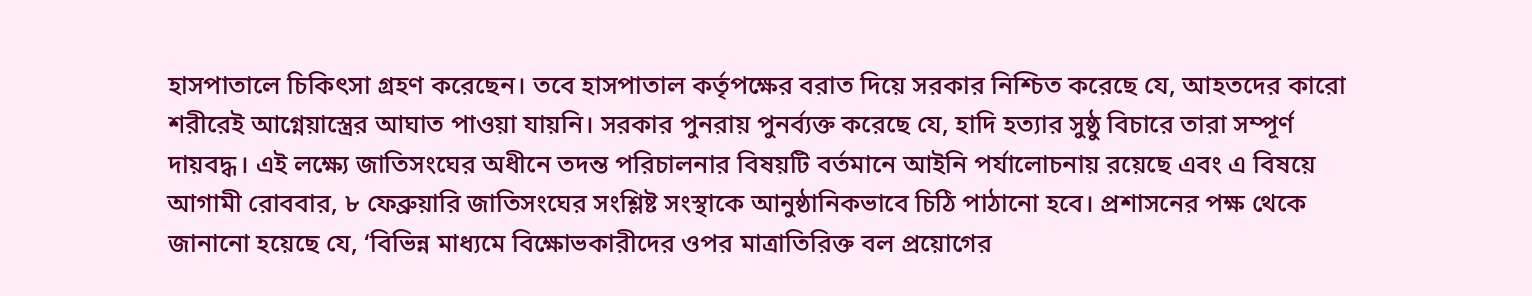হাসপাতালে চিকিৎসা গ্রহণ করেছেন। তবে হাসপাতাল কর্তৃপক্ষের বরাত দিয়ে সরকার নিশ্চিত করেছে যে, আহতদের কারো শরীরেই আগ্নেয়াস্ত্রের আঘাত পাওয়া যায়নি। সরকার পুনরায় পুনর্ব্যক্ত করেছে যে, হাদি হত্যার সুষ্ঠু বিচারে তারা সম্পূর্ণ দায়বদ্ধ। এই লক্ষ্যে জাতিসংঘের অধীনে তদন্ত পরিচালনার বিষয়টি বর্তমানে আইনি পর্যালোচনায় রয়েছে এবং এ বিষয়ে আগামী রোববার, ৮ ফেব্রুয়ারি জাতিসংঘের সংশ্লিষ্ট সংস্থাকে আনুষ্ঠানিকভাবে চিঠি পাঠানো হবে। প্রশাসনের পক্ষ থেকে জানানো হয়েছে যে, ‘বিভিন্ন মাধ্যমে বিক্ষোভকারীদের ওপর মাত্রাতিরিক্ত বল প্রয়োগের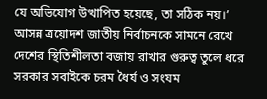যে অভিযোগ উত্থাপিত হয়েছে, তা সঠিক নয়।’
আসন্ন ত্রয়োদশ জাতীয় নির্বাচনকে সামনে রেখে দেশের স্থিতিশীলতা বজায় রাখার গুরুত্ব তুলে ধরে সরকার সবাইকে চরম ধৈর্য ও সংযম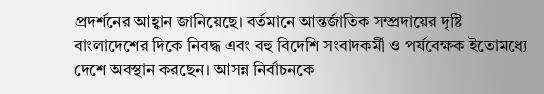প্রদর্শনের আহ্বান জানিয়েছে। বর্তমানে আন্তর্জাতিক সম্প্রদায়ের দৃষ্টি বাংলাদেশের দিকে নিবদ্ধ এবং বহু বিদেশি সংবাদকর্মী ও পর্যবেক্ষক ইতোমধ্যে দেশে অবস্থান করছেন। আসন্ন নির্বাচনকে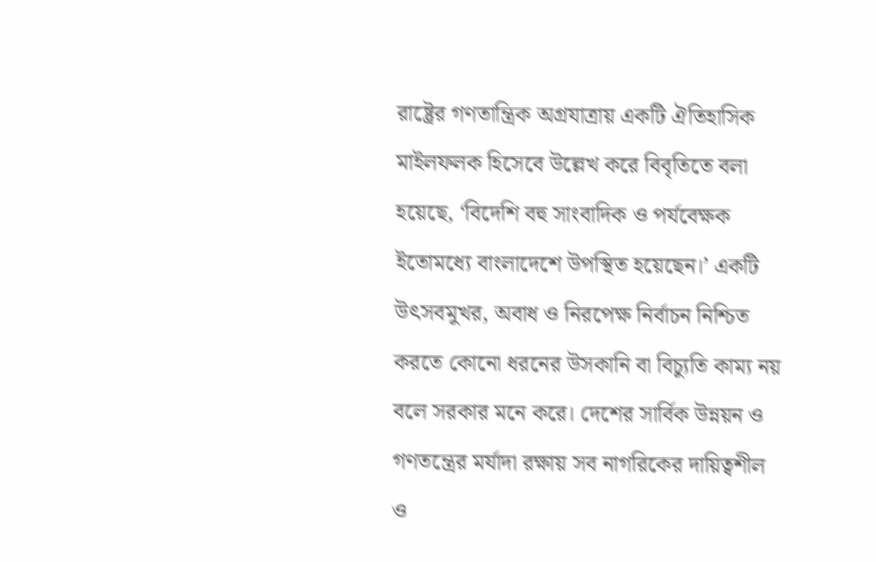রাষ্ট্রের গণতান্ত্রিক অগ্রযাত্রায় একটি ঐতিহাসিক মাইলফলক হিসেবে উল্লেখ করে বিবৃতিতে বলা হয়েছে, ‘বিদেশি বহু সাংবাদিক ও পর্যবেক্ষক ইতোমধ্যে বাংলাদেশে উপস্থিত হয়েছেন।’ একটি উৎসবমুখর, অবাধ ও নিরপেক্ষ নির্বাচন নিশ্চিত করতে কোনো ধরনের উসকানি বা বিচ্যুতি কাম্য নয় বলে সরকার মনে করে। দেশের সার্বিক উন্নয়ন ও গণতন্ত্রের মর্যাদা রক্ষায় সব নাগরিকের দায়িত্বশীল ও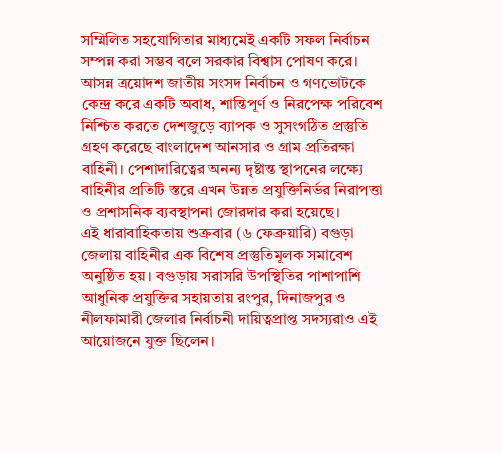সম্মিলিত সহযোগিতার মাধ্যমেই একটি সফল নির্বাচন সম্পন্ন করা সম্ভব বলে সরকার বিশ্বাস পোষণ করে।
আসন্ন ত্রয়োদশ জাতীয় সংসদ নির্বাচন ও গণভোটকে কেন্দ্র করে একটি অবাধ, শান্তিপূর্ণ ও নিরপেক্ষ পরিবেশ নিশ্চিত করতে দেশজুড়ে ব্যাপক ও সুসংগঠিত প্রস্তুতি গ্রহণ করেছে বাংলাদেশ আনসার ও গ্রাম প্রতিরক্ষা বাহিনী। পেশাদারিত্বের অনন্য দৃষ্টান্ত স্থাপনের লক্ষ্যে বাহিনীর প্রতিটি স্তরে এখন উন্নত প্রযুক্তিনির্ভর নিরাপত্তা ও প্রশাসনিক ব্যবস্থাপনা জোরদার করা হয়েছে।
এই ধারাবাহিকতায় শুক্রবার (৬ ফেব্রুয়ারি) বগুড়া জেলায় বাহিনীর এক বিশেষ প্রস্তুতিমূলক সমাবেশ অনুষ্ঠিত হয়। বগুড়ায় সরাসরি উপস্থিতির পাশাপাশি আধুনিক প্রযুক্তির সহায়তায় রংপুর, দিনাজপুর ও নীলফামারী জেলার নির্বাচনী দায়িত্বপ্রাপ্ত সদস্যরাও এই আয়োজনে যুক্ত ছিলেন।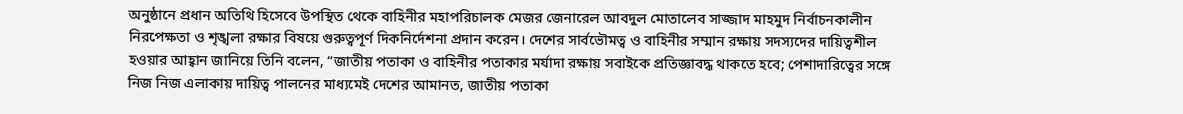অনুষ্ঠানে প্রধান অতিথি হিসেবে উপস্থিত থেকে বাহিনীর মহাপরিচালক মেজর জেনারেল আবদুল মোতালেব সাজ্জাদ মাহমুদ নির্বাচনকালীন নিরপেক্ষতা ও শৃঙ্খলা রক্ষার বিষয়ে গুরুত্বপূর্ণ দিকনির্দেশনা প্রদান করেন। দেশের সার্বভৌমত্ব ও বাহিনীর সম্মান রক্ষায় সদস্যদের দায়িত্বশীল হওয়ার আহ্বান জানিয়ে তিনি বলেন, “জাতীয় পতাকা ও বাহিনীর পতাকার মর্যাদা রক্ষায় সবাইকে প্রতিজ্ঞাবদ্ধ থাকতে হবে; পেশাদারিত্বের সঙ্গে নিজ নিজ এলাকায় দায়িত্ব পালনের মাধ্যমেই দেশের আমানত, জাতীয় পতাকা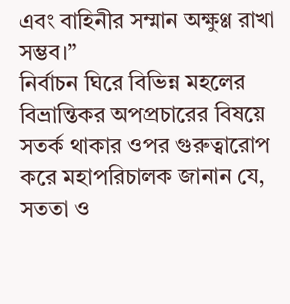এবং বাহিনীর সম্মান অক্ষুণ্ণ রাখা সম্ভব।”
নির্বাচন ঘিরে বিভিন্ন মহলের বিভ্রান্তিকর অপপ্রচারের বিষয়ে সতর্ক থাকার ওপর গুরুত্বারোপ করে মহাপরিচালক জানান যে, সততা ও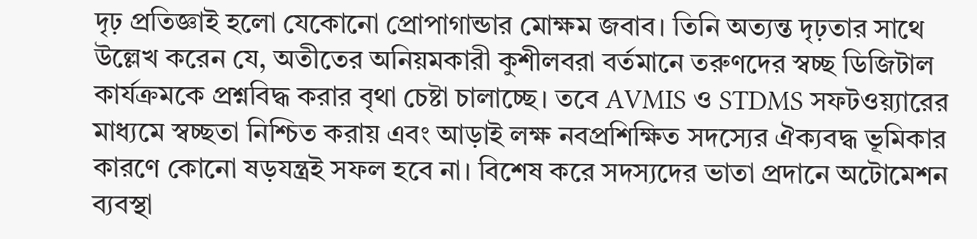দৃঢ় প্রতিজ্ঞাই হলো যেকোনো প্রোপাগান্ডার মোক্ষম জবাব। তিনি অত্যন্ত দৃঢ়তার সাথে উল্লেখ করেন যে, অতীতের অনিয়মকারী কুশীলবরা বর্তমানে তরুণদের স্বচ্ছ ডিজিটাল কার্যক্রমকে প্রশ্নবিদ্ধ করার বৃথা চেষ্টা চালাচ্ছে। তবে AVMIS ও STDMS সফটওয়্যারের মাধ্যমে স্বচ্ছতা নিশ্চিত করায় এবং আড়াই লক্ষ নবপ্রশিক্ষিত সদস্যের ঐক্যবদ্ধ ভূমিকার কারণে কোনো ষড়যন্ত্রই সফল হবে না। বিশেষ করে সদস্যদের ভাতা প্রদানে অটোমেশন ব্যবস্থা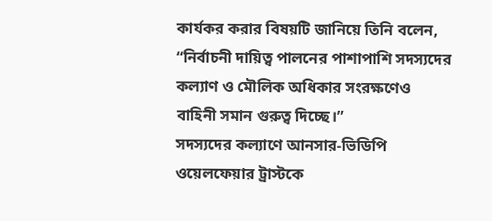কার্যকর করার বিষয়টি জানিয়ে তিনি বলেন, “নির্বাচনী দায়িত্ব পালনের পাশাপাশি সদস্যদের কল্যাণ ও মৌলিক অধিকার সংরক্ষণেও বাহিনী সমান গুরুত্ব দিচ্ছে।”
সদস্যদের কল্যাণে আনসার-ভিডিপি ওয়েলফেয়ার ট্রাস্টকে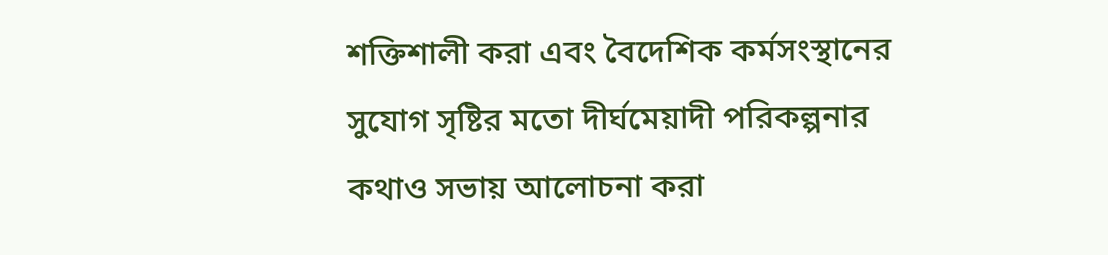শক্তিশালী করা এবং বৈদেশিক কর্মসংস্থানের সুযোগ সৃষ্টির মতো দীর্ঘমেয়াদী পরিকল্পনার কথাও সভায় আলোচনা করা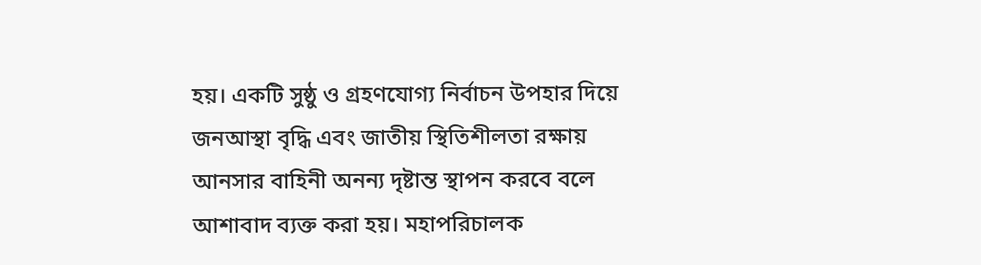হয়। একটি সুষ্ঠু ও গ্রহণযোগ্য নির্বাচন উপহার দিয়ে জনআস্থা বৃদ্ধি এবং জাতীয় স্থিতিশীলতা রক্ষায় আনসার বাহিনী অনন্য দৃষ্টান্ত স্থাপন করবে বলে আশাবাদ ব্যক্ত করা হয়। মহাপরিচালক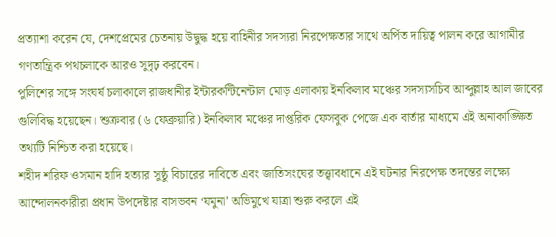প্রত্যাশা করেন যে, দেশপ্রেমের চেতনায় উদ্বুদ্ধ হয়ে বাহিনীর সদস্যরা নিরপেক্ষতার সাথে অর্পিত দায়িত্ব পালন করে আগামীর গণতান্ত্রিক পথচলাকে আরও সুদৃঢ় করবেন।
পুলিশের সঙ্গে সংঘর্ষ চলাকালে রাজধানীর ইন্টারকন্টিনেন্টাল মোড় এলাকায় ইনকিলাব মঞ্চের সদস্যসচিব আব্দুল্লাহ আল জাবের গুলিবিদ্ধ হয়েছেন। শুক্রবার (৬ ফেব্রুয়ারি) ইনকিলাব মঞ্চের দাপ্তরিক ফেসবুক পেজে এক বার্তার মাধ্যমে এই অনাকাঙ্ক্ষিত তথ্যটি নিশ্চিত করা হয়েছে।
শহীদ শরিফ ওসমান হাদি হত্যার সুষ্ঠু বিচারের দাবিতে এবং জাতিসংঘের তত্ত্বাবধানে এই ঘটনার নিরপেক্ষ তদন্তের লক্ষ্যে আন্দোলনকারীরা প্রধান উপদেষ্টার বাসভবন ‘যমুনা’ অভিমুখে যাত্রা শুরু করলে এই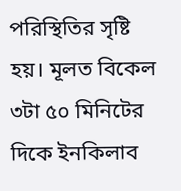পরিস্থিতির সৃষ্টি হয়। মূলত বিকেল ৩টা ৫০ মিনিটের দিকে ইনকিলাব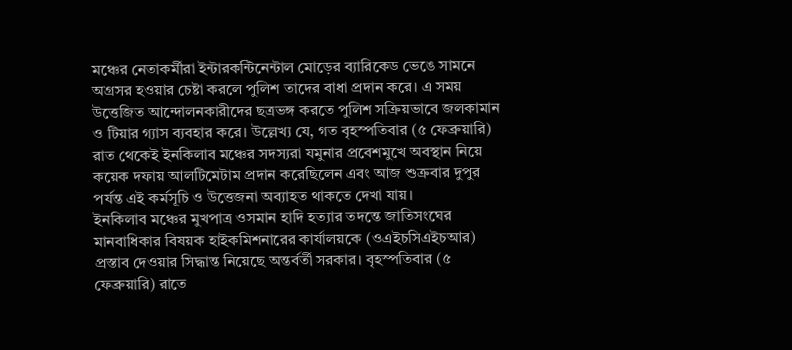মঞ্চের নেতাকর্মীরা ইন্টারকন্টিনেন্টাল মোড়ের ব্যারিকেড ভেঙে সামনে অগ্রসর হওয়ার চেষ্টা করলে পুলিশ তাদের বাধা প্রদান করে। এ সময় উত্তেজিত আন্দোলনকারীদের ছত্রভঙ্গ করতে পুলিশ সক্রিয়ভাবে জলকামান ও টিয়ার গ্যাস ব্যবহার করে। উল্লেখ্য যে, গত বৃহস্পতিবার (৫ ফেব্রুয়ারি) রাত থেকেই ইনকিলাব মঞ্চের সদস্যরা যমুনার প্রবেশমুখে অবস্থান নিয়ে কয়েক দফায় আলটিমেটাম প্রদান করেছিলেন এবং আজ শুক্রবার দুপুর পর্যন্ত এই কর্মসূচি ও উত্তেজনা অব্যাহত থাকতে দেখা যায়।
ইনকিলাব মঞ্চের মুখপাত্র ওসমান হাদি হত্যার তদন্তে জাতিসংঘের মানবাধিকার বিষয়ক হাইকমিশনারের কার্যালয়কে (ওএইচসিএইচআর) প্রস্তাব দেওয়ার সিদ্ধান্ত নিয়েছে অন্তর্বর্তী সরকার। বৃহস্পতিবার (৫ ফেব্রুয়ারি) রাতে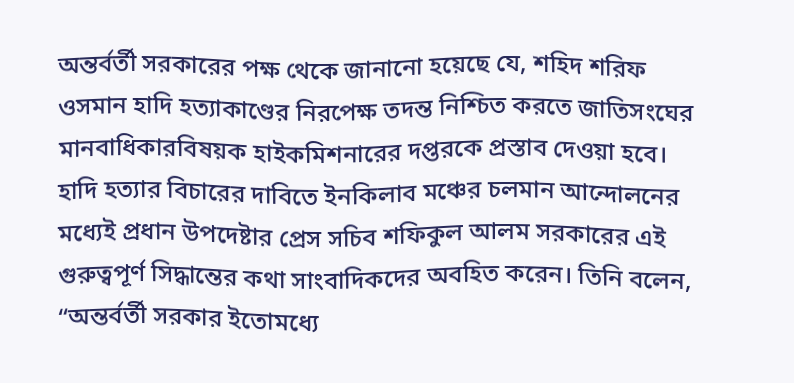অন্তর্বর্তী সরকারের পক্ষ থেকে জানানো হয়েছে যে, শহিদ শরিফ ওসমান হাদি হত্যাকাণ্ডের নিরপেক্ষ তদন্ত নিশ্চিত করতে জাতিসংঘের মানবাধিকারবিষয়ক হাইকমিশনারের দপ্তরকে প্রস্তাব দেওয়া হবে।
হাদি হত্যার বিচারের দাবিতে ইনকিলাব মঞ্চের চলমান আন্দোলনের মধ্যেই প্রধান উপদেষ্টার প্রেস সচিব শফিকুল আলম সরকারের এই গুরুত্বপূর্ণ সিদ্ধান্তের কথা সাংবাদিকদের অবহিত করেন। তিনি বলেন, “অন্তর্বর্তী সরকার ইতোমধ্যে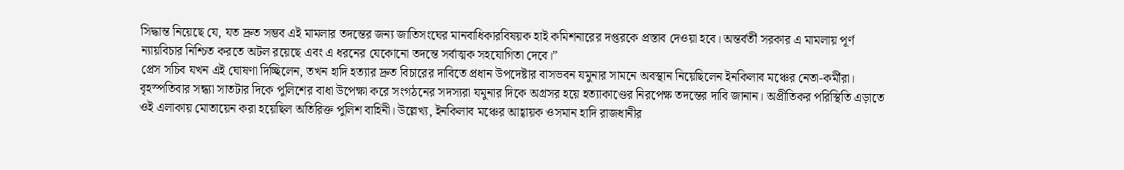সিদ্ধান্ত নিয়েছে যে, যত দ্রুত সম্ভব এই মামলার তদন্তের জন্য জাতিসংঘের মানবাধিকারবিষয়ক হাই কমিশনারের দপ্তরকে প্রস্তাব দেওয়া হবে। অন্তর্বর্তী সরকার এ মামলায় পূর্ণ ন্যায়বিচার নিশ্চিত করতে অটল রয়েছে এবং এ ধরনের যেকোনো তদন্তে সর্বাত্মক সহযোগিতা দেবে।”
প্রেস সচিব যখন এই ঘোষণা দিচ্ছিলেন, তখন হাদি হত্যার দ্রুত বিচারের দাবিতে প্রধান উপদেষ্টার বাসভবন যমুনার সামনে অবস্থান নিয়েছিলেন ইনকিলাব মঞ্চের নেতা-কর্মীরা। বৃহস্পতিবার সন্ধ্যা সাতটার দিকে পুলিশের বাধা উপেক্ষা করে সংগঠনের সদস্যরা যমুনার দিকে অগ্রসর হয়ে হত্যাকাণ্ডের নিরপেক্ষ তদন্তের দাবি জানান। অপ্রীতিকর পরিস্থিতি এড়াতে ওই এলাকায় মোতায়েন করা হয়েছিল অতিরিক্ত পুলিশ বাহিনী। উল্লেখ্য, ইনকিলাব মঞ্চের আহ্বায়ক ওসমান হাদি রাজধানীর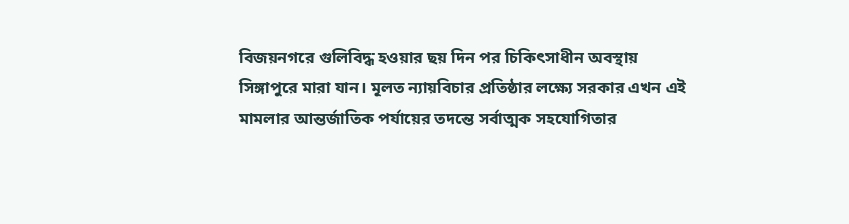বিজয়নগরে গুলিবিদ্ধ হওয়ার ছয় দিন পর চিকিৎসাধীন অবস্থায় সিঙ্গাপুরে মারা যান। মূলত ন্যায়বিচার প্রতিষ্ঠার লক্ষ্যে সরকার এখন এই মামলার আন্তর্জাতিক পর্যায়ের তদন্তে সর্বাত্মক সহযোগিতার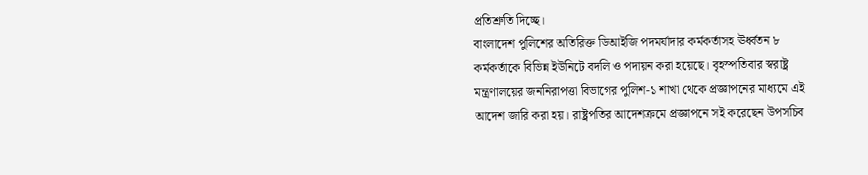প্রতিশ্রুতি দিচ্ছে।
বাংলাদেশ পুলিশের অতিরিক্ত ডিআইজি পদমর্যাদার কর্মকর্তাসহ ঊর্ধ্বতন ৮ কর্মকর্তাকে বিভিন্ন ইউনিটে বদলি ও পদায়ন করা হয়েছে। বৃহস্পতিবার স্বরাষ্ট্র মন্ত্রণালয়ের জননিরাপত্তা বিভাগের পুলিশ-১ শাখা থেকে প্রজ্ঞাপনের মাধ্যমে এই আদেশ জারি করা হয়। রাষ্ট্রপতির আদেশক্রমে প্রজ্ঞাপনে সই করেছেন উপসচিব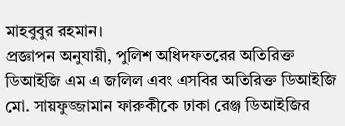মাহবুবুর রহমান।
প্রজ্ঞাপন অনুযায়ী, পুলিশ অধিদফতরের অতিরিক্ত ডিআইজি এম এ জলিল এবং এসবির অতিরিক্ত ডিআইজি মো. সায়ফুজ্জামান ফারুকীকে ঢাকা রেঞ্জ ডিআইজির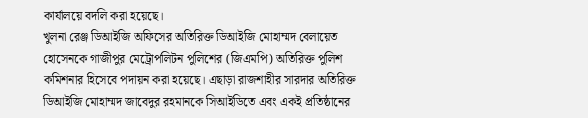কার্যালয়ে বদলি করা হয়েছে।
খুলনা রেঞ্জ ডিআইজি অফিসের অতিরিক্ত ডিআইজি মোহাম্মদ বেলায়েত হোসেনকে গাজীপুর মেট্রোপলিটন পুলিশের (জিএমপি) অতিরিক্ত পুলিশ কমিশনার হিসেবে পদায়ন করা হয়েছে। এছাড়া রাজশাহীর সারদার অতিরিক্ত ডিআইজি মোহাম্মদ জাবেদুর রহমানকে সিআইডিতে এবং একই প্রতিষ্ঠানের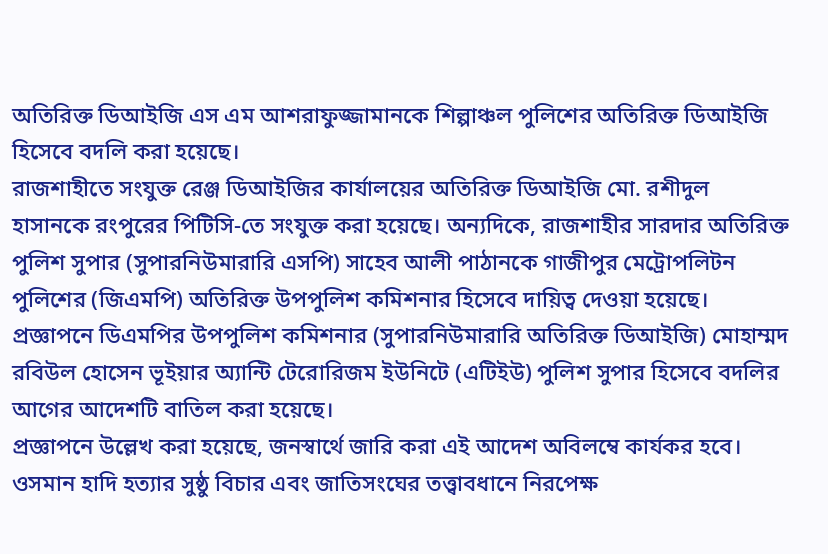অতিরিক্ত ডিআইজি এস এম আশরাফুজ্জামানকে শিল্পাঞ্চল পুলিশের অতিরিক্ত ডিআইজি হিসেবে বদলি করা হয়েছে।
রাজশাহীতে সংযুক্ত রেঞ্জ ডিআইজির কার্যালয়ের অতিরিক্ত ডিআইজি মো. রশীদুল হাসানকে রংপুরের পিটিসি-তে সংযুক্ত করা হয়েছে। অন্যদিকে, রাজশাহীর সারদার অতিরিক্ত পুলিশ সুপার (সুপারনিউমারারি এসপি) সাহেব আলী পাঠানকে গাজীপুর মেট্রোপলিটন পুলিশের (জিএমপি) অতিরিক্ত উপপুলিশ কমিশনার হিসেবে দায়িত্ব দেওয়া হয়েছে।
প্রজ্ঞাপনে ডিএমপির উপপুলিশ কমিশনার (সুপারনিউমারারি অতিরিক্ত ডিআইজি) মোহাম্মদ রবিউল হোসেন ভূইয়ার অ্যান্টি টেরোরিজম ইউনিটে (এটিইউ) পুলিশ সুপার হিসেবে বদলির আগের আদেশটি বাতিল করা হয়েছে।
প্রজ্ঞাপনে উল্লেখ করা হয়েছে, জনস্বার্থে জারি করা এই আদেশ অবিলম্বে কার্যকর হবে।
ওসমান হাদি হত্যার সুষ্ঠু বিচার এবং জাতিসংঘের তত্ত্বাবধানে নিরপেক্ষ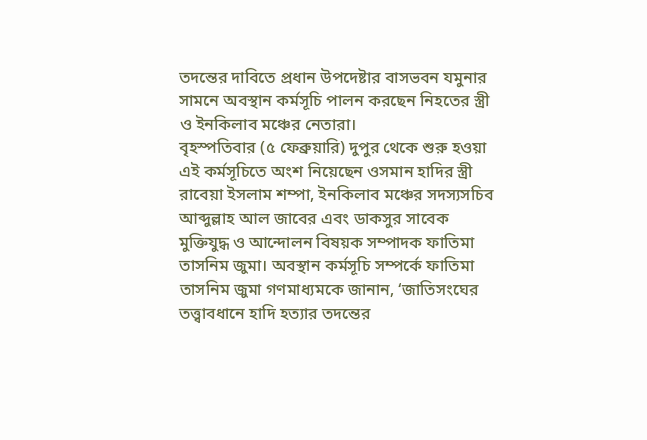তদন্তের দাবিতে প্রধান উপদেষ্টার বাসভবন যমুনার সামনে অবস্থান কর্মসূচি পালন করছেন নিহতের স্ত্রী ও ইনকিলাব মঞ্চের নেতারা।
বৃহস্পতিবার (৫ ফেব্রুয়ারি) দুপুর থেকে শুরু হওয়া এই কর্মসূচিতে অংশ নিয়েছেন ওসমান হাদির স্ত্রী রাবেয়া ইসলাম শম্পা, ইনকিলাব মঞ্চের সদস্যসচিব আব্দুল্লাহ আল জাবের এবং ডাকসুর সাবেক মুক্তিযুদ্ধ ও আন্দোলন বিষয়ক সম্পাদক ফাতিমা তাসনিম জুমা। অবস্থান কর্মসূচি সম্পর্কে ফাতিমা তাসনিম জুমা গণমাধ্যমকে জানান, ‘জাতিসংঘের তত্ত্বাবধানে হাদি হত্যার তদন্তের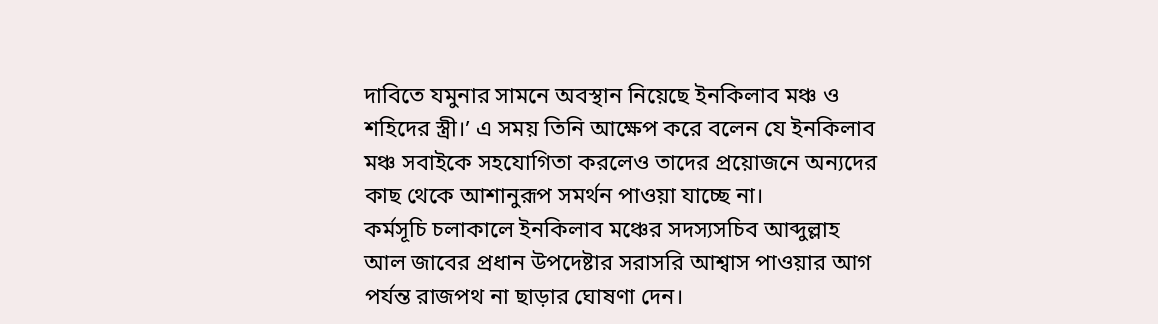দাবিতে যমুনার সামনে অবস্থান নিয়েছে ইনকিলাব মঞ্চ ও শহিদের স্ত্রী।’ এ সময় তিনি আক্ষেপ করে বলেন যে ইনকিলাব মঞ্চ সবাইকে সহযোগিতা করলেও তাদের প্রয়োজনে অন্যদের কাছ থেকে আশানুরূপ সমর্থন পাওয়া যাচ্ছে না।
কর্মসূচি চলাকালে ইনকিলাব মঞ্চের সদস্যসচিব আব্দুল্লাহ আল জাবের প্রধান উপদেষ্টার সরাসরি আশ্বাস পাওয়ার আগ পর্যন্ত রাজপথ না ছাড়ার ঘোষণা দেন।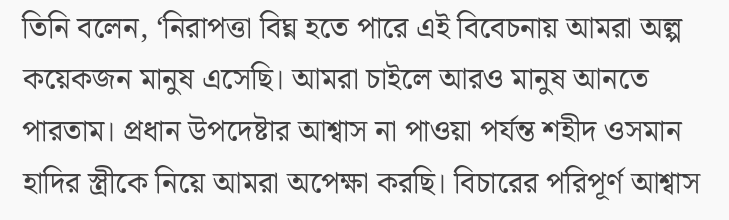তিনি বলেন, ‘নিরাপত্তা বিঘ্ন হতে পারে এই বিবেচনায় আমরা অল্প কয়েকজন মানুষ এসেছি। আমরা চাইলে আরও মানুষ আনতে পারতাম। প্রধান উপদেষ্টার আশ্বাস না পাওয়া পর্যন্ত শহীদ ওসমান হাদির স্ত্রীকে নিয়ে আমরা অপেক্ষা করছি। বিচারের পরিপূর্ণ আশ্বাস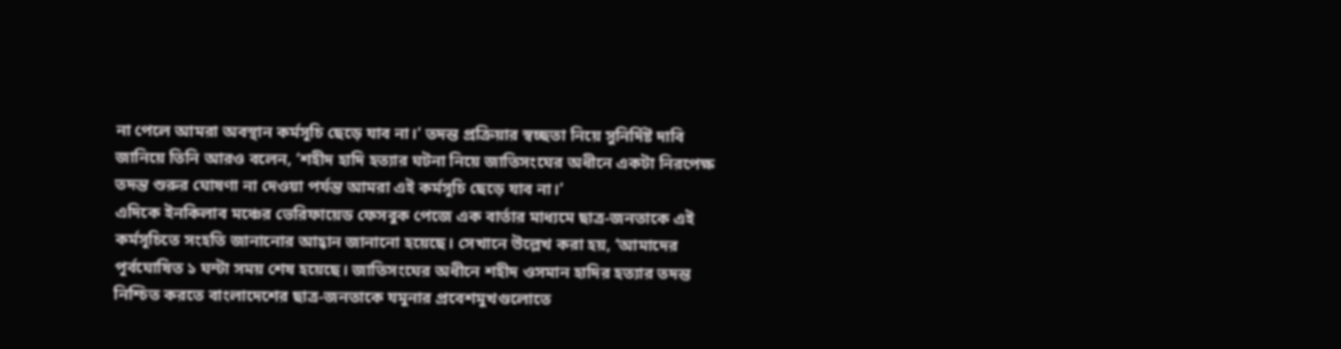না পেলে আমরা অবস্থান কর্মসূচি ছেড়ে যাব না।’ তদন্ত প্রক্রিয়ার স্বচ্ছতা নিয়ে সুনির্দিষ্ট দাবি জানিয়ে তিনি আরও বলেন, ‘শহীদ হাদি হত্যার ঘটনা নিয়ে জাতিসংঘের অধীনে একটা নিরপেক্ষ তদন্ত শুরুর ঘোষণা না দেওয়া পর্যন্ত আমরা এই কর্মসূচি ছেড়ে যাব না।’
এদিকে ইনকিলাব মঞ্চের ভেরিফায়েড ফেসবুক পেজে এক বার্তার মাধ্যমে ছাত্র-জনতাকে এই কর্মসূচিতে সংহতি জানানোর আহ্বান জানানো হয়েছে। সেখানে উল্লেখ করা হয়, ‘আমাদের পূর্বঘোষিত ১ ঘন্টা সময় শেষ হয়েছে। জাতিসংঘের অধীনে শহীদ ওসমান হাদির হত্যার তদন্ত নিশ্চিত করতে বাংলাদেশের ছাত্র-জনতাকে যমুনার প্রবেশমুখগুলোতে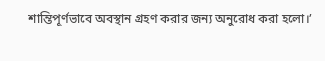শান্তিপূর্ণভাবে অবস্থান গ্রহণ করার জন্য অনুরোধ করা হলো।’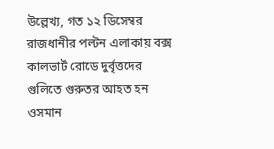উল্লেখ্য, গত ১২ ডিসেম্বর রাজধানীর পল্টন এলাকায় বক্স কালভার্ট রোডে দুর্বৃত্তদের গুলিতে গুরুতর আহত হন ওসমান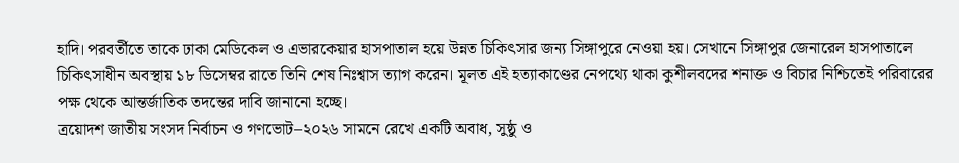হাদি। পরবর্তীতে তাকে ঢাকা মেডিকেল ও এভারকেয়ার হাসপাতাল হয়ে উন্নত চিকিৎসার জন্য সিঙ্গাপুরে নেওয়া হয়। সেখানে সিঙ্গাপুর জেনারেল হাসপাতালে চিকিৎসাধীন অবস্থায় ১৮ ডিসেম্বর রাতে তিনি শেষ নিঃশ্বাস ত্যাগ করেন। মূলত এই হত্যাকাণ্ডের নেপথ্যে থাকা কুশীলবদের শনাক্ত ও বিচার নিশ্চিতেই পরিবারের পক্ষ থেকে আন্তর্জাতিক তদন্তের দাবি জানানো হচ্ছে।
ত্রয়োদশ জাতীয় সংসদ নির্বাচন ও গণভোট–২০২৬ সামনে রেখে একটি অবাধ, সুষ্ঠু ও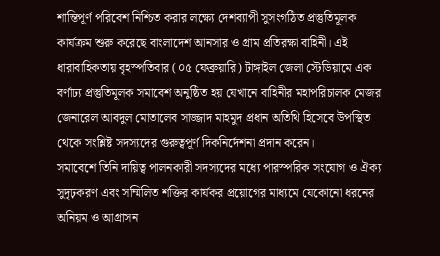শান্তিপূর্ণ পরিবেশ নিশ্চিত করার লক্ষ্যে দেশব্যাপী সুসংগঠিত প্রস্তুতিমূলক কার্যক্রম শুরু করেছে বাংলাদেশ আনসার ও গ্রাম প্রতিরক্ষা বাহিনী। এই ধারাবাহিকতায় বৃহস্পতিবার (০৫ ফেব্রুয়ারি) টাঙ্গাইল জেলা স্টেডিয়ামে এক বর্ণাঢ্য প্রস্তুতিমূলক সমাবেশ অনুষ্ঠিত হয় যেখানে বাহিনীর মহাপরিচালক মেজর জেনারেল আবদুল মোতালেব সাজ্জাদ মাহমুদ প্রধান অতিথি হিসেবে উপস্থিত থেকে সংশ্লিষ্ট সদস্যদের গুরুত্বপূর্ণ দিকনির্দেশনা প্রদান করেন।
সমাবেশে তিনি দায়িত্ব পালনকারী সদস্যদের মধ্যে পারস্পরিক সংযোগ ও ঐক্য সুদৃঢ়করণ এবং সম্মিলিত শক্তির কার্যকর প্রয়োগের মাধ্যমে যেকোনো ধরনের অনিয়ম ও আগ্রাসন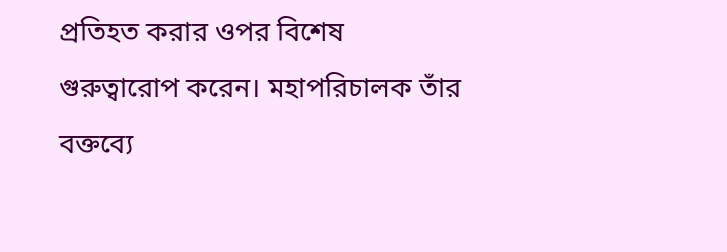প্রতিহত করার ওপর বিশেষ গুরুত্বারোপ করেন। মহাপরিচালক তাঁর বক্তব্যে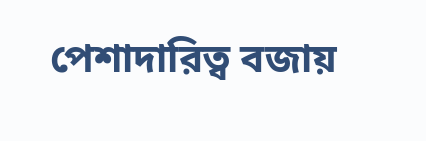পেশাদারিত্ব বজায়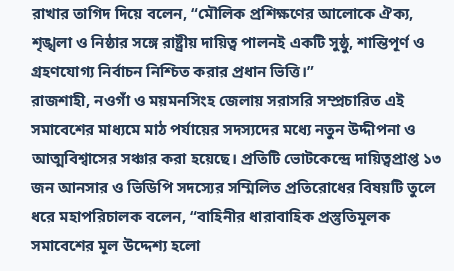রাখার তাগিদ দিয়ে বলেন, “মৌলিক প্রশিক্ষণের আলোকে ঐক্য, শৃঙ্খলা ও নিষ্ঠার সঙ্গে রাষ্ট্রীয় দায়িত্ব পালনই একটি সুষ্ঠু, শান্তিপূর্ণ ও গ্রহণযোগ্য নির্বাচন নিশ্চিত করার প্রধান ভিত্তি।”
রাজশাহী, নওগাঁ ও ময়মনসিংহ জেলায় সরাসরি সম্প্রচারিত এই সমাবেশের মাধ্যমে মাঠ পর্যায়ের সদস্যদের মধ্যে নতুন উদ্দীপনা ও আত্মবিশ্বাসের সঞ্চার করা হয়েছে। প্রতিটি ভোটকেন্দ্রে দায়িত্বপ্রাপ্ত ১৩ জন আনসার ও ভিডিপি সদস্যের সম্মিলিত প্রতিরোধের বিষয়টি তুলে ধরে মহাপরিচালক বলেন, “বাহিনীর ধারাবাহিক প্রস্তুতিমূলক সমাবেশের মূল উদ্দেশ্য হলো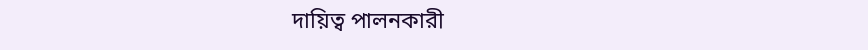দায়িত্ব পালনকারী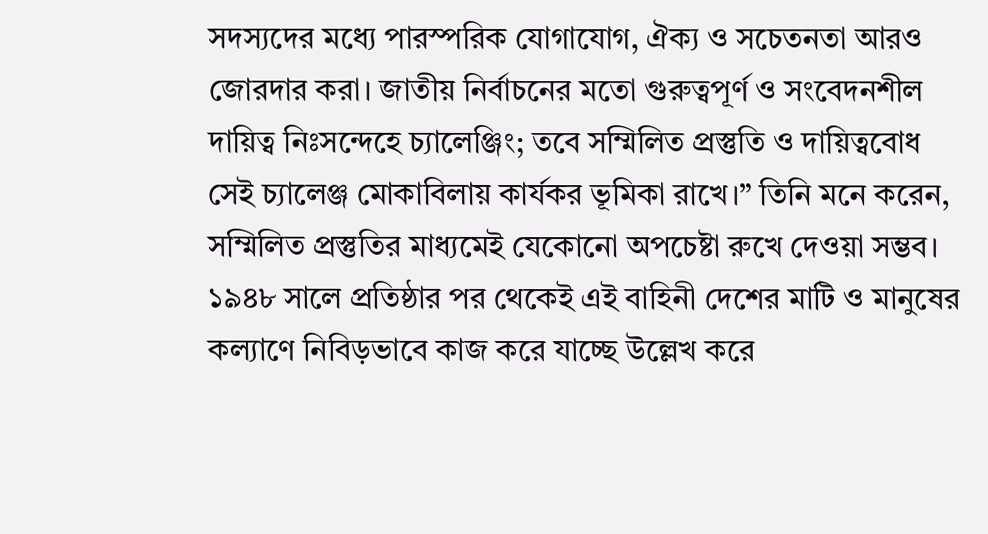সদস্যদের মধ্যে পারস্পরিক যোগাযোগ, ঐক্য ও সচেতনতা আরও জোরদার করা। জাতীয় নির্বাচনের মতো গুরুত্বপূর্ণ ও সংবেদনশীল দায়িত্ব নিঃসন্দেহে চ্যালেঞ্জিং; তবে সম্মিলিত প্রস্তুতি ও দায়িত্ববোধ সেই চ্যালেঞ্জ মোকাবিলায় কার্যকর ভূমিকা রাখে।” তিনি মনে করেন, সম্মিলিত প্রস্তুতির মাধ্যমেই যেকোনো অপচেষ্টা রুখে দেওয়া সম্ভব।
১৯৪৮ সালে প্রতিষ্ঠার পর থেকেই এই বাহিনী দেশের মাটি ও মানুষের কল্যাণে নিবিড়ভাবে কাজ করে যাচ্ছে উল্লেখ করে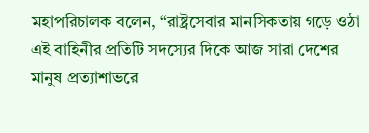মহাপরিচালক বলেন, “রাষ্ট্রসেবার মানসিকতায় গড়ে ওঠা এই বাহিনীর প্রতিটি সদস্যের দিকে আজ সারা দেশের মানুষ প্রত্যাশাভরে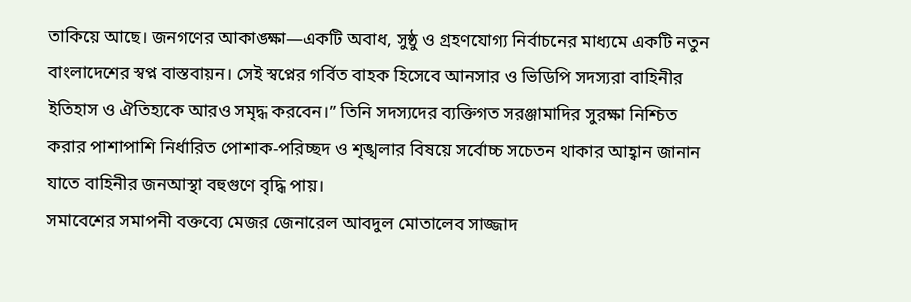তাকিয়ে আছে। জনগণের আকাঙ্ক্ষা—একটি অবাধ, সুষ্ঠু ও গ্রহণযোগ্য নির্বাচনের মাধ্যমে একটি নতুন বাংলাদেশের স্বপ্ন বাস্তবায়ন। সেই স্বপ্নের গর্বিত বাহক হিসেবে আনসার ও ভিডিপি সদস্যরা বাহিনীর ইতিহাস ও ঐতিহ্যকে আরও সমৃদ্ধ করবেন।” তিনি সদস্যদের ব্যক্তিগত সরঞ্জামাদির সুরক্ষা নিশ্চিত করার পাশাপাশি নির্ধারিত পোশাক-পরিচ্ছদ ও শৃঙ্খলার বিষয়ে সর্বোচ্চ সচেতন থাকার আহ্বান জানান যাতে বাহিনীর জনআস্থা বহুগুণে বৃদ্ধি পায়।
সমাবেশের সমাপনী বক্তব্যে মেজর জেনারেল আবদুল মোতালেব সাজ্জাদ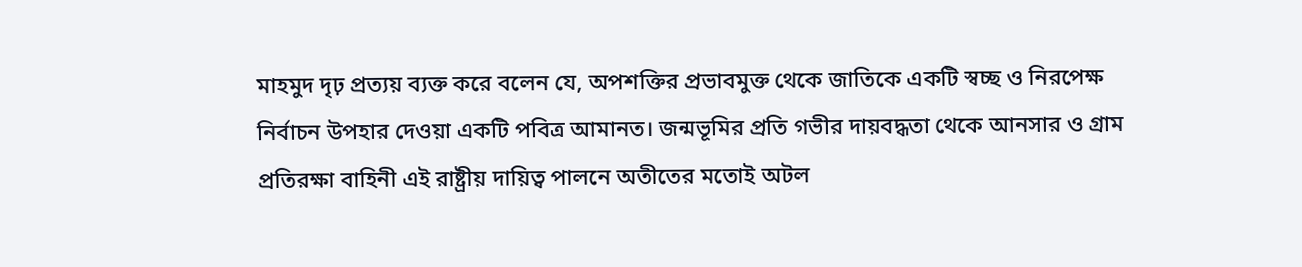মাহমুদ দৃঢ় প্রত্যয় ব্যক্ত করে বলেন যে, অপশক্তির প্রভাবমুক্ত থেকে জাতিকে একটি স্বচ্ছ ও নিরপেক্ষ নির্বাচন উপহার দেওয়া একটি পবিত্র আমানত। জন্মভূমির প্রতি গভীর দায়বদ্ধতা থেকে আনসার ও গ্রাম প্রতিরক্ষা বাহিনী এই রাষ্ট্রীয় দায়িত্ব পালনে অতীতের মতোই অটল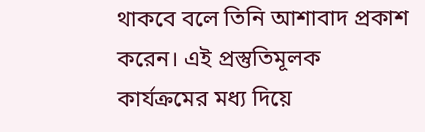থাকবে বলে তিনি আশাবাদ প্রকাশ করেন। এই প্রস্তুতিমূলক কার্যক্রমের মধ্য দিয়ে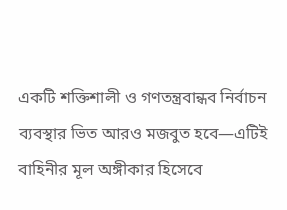একটি শক্তিশালী ও গণতন্ত্রবান্ধব নির্বাচন ব্যবস্থার ভিত আরও মজবুত হবে—এটিই বাহিনীর মূল অঙ্গীকার হিসেবে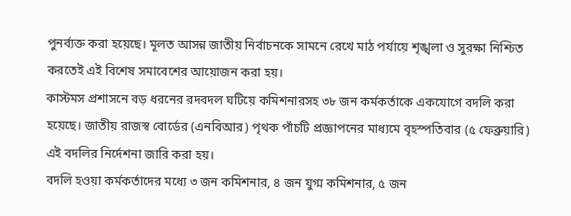পুনর্ব্যক্ত করা হয়েছে। মূলত আসন্ন জাতীয় নির্বাচনকে সামনে রেখে মাঠ পর্যায়ে শৃঙ্খলা ও সুরক্ষা নিশ্চিত করতেই এই বিশেষ সমাবেশের আয়োজন করা হয়।
কাস্টমস প্রশাসনে বড় ধরনের রদবদল ঘটিয়ে কমিশনারসহ ৩৮ জন কর্মকর্তাকে একযোগে বদলি করা হয়েছে। জাতীয় রাজস্ব বোর্ডের (এনবিআর) পৃথক পাঁচটি প্রজ্ঞাপনের মাধ্যমে বৃহস্পতিবার (৫ ফেব্রুয়ারি) এই বদলির নির্দেশনা জারি করা হয়।
বদলি হওয়া কর্মকর্তাদের মধ্যে ৩ জন কমিশনার, ৪ জন যুগ্ম কমিশনার, ৫ জন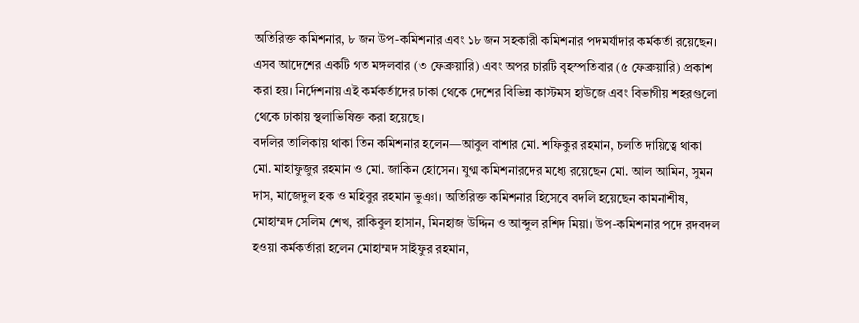অতিরিক্ত কমিশনার, ৮ জন উপ-কমিশনার এবং ১৮ জন সহকারী কমিশনার পদমর্যাদার কর্মকর্তা রয়েছেন। এসব আদেশের একটি গত মঙ্গলবার (৩ ফেব্রুয়ারি) এবং অপর চারটি বৃহস্পতিবার (৫ ফেব্রুয়ারি) প্রকাশ করা হয়। নির্দেশনায় এই কর্মকর্তাদের ঢাকা থেকে দেশের বিভিন্ন কাস্টমস হাউজে এবং বিভাগীয় শহরগুলো থেকে ঢাকায় স্থলাভিষিক্ত করা হয়েছে।
বদলির তালিকায় থাকা তিন কমিশনার হলেন—আবুল বাশার মো. শফিকুর রহমান, চলতি দায়িত্বে থাকা মো. মাহাফুজুর রহমান ও মো. জাকিন হোসেন। যুগ্ম কমিশনারদের মধ্যে রয়েছেন মো. আল আমিন, সুমন দাস, মাজেদুল হক ও মহিবুর রহমান ভুঞা। অতিরিক্ত কমিশনার হিসেবে বদলি হয়েছেন কামনাশীষ, মোহাম্মদ সেলিম শেখ, রাকিবুল হাসান, মিনহাজ উদ্দিন ও আব্দুল রশিদ মিয়া। উপ-কমিশনার পদে রদবদল হওয়া কর্মকর্তারা হলেন মোহাম্মদ সাইফুর রহমান,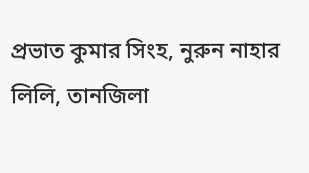প্রভাত কুমার সিংহ, নুরুন নাহার লিলি, তানজিলা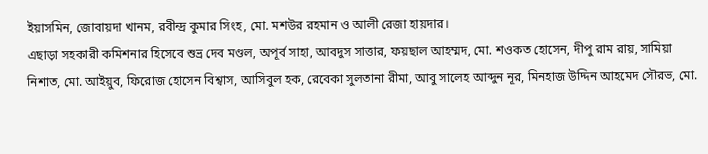ইয়াসমিন, জোবায়দা খানম, রবীন্দ্র কুমার সিংহ, মো. মশউর রহমান ও আলী রেজা হায়দার।
এছাড়া সহকারী কমিশনার হিসেবে শুভ্র দেব মণ্ডল, অপূর্ব সাহা, আবদুস সাত্তার, ফয়ছাল আহম্মদ, মো. শওকত হোসেন, দীপু রাম রায়, সামিয়া নিশাত, মো. আইয়ুব, ফিরোজ হোসেন বিশ্বাস, আসিবুল হক, রেবেকা সুলতানা রীমা, আবু সালেহ আব্দুন নূর, মিনহাজ উদ্দিন আহমেদ সৌরভ, মো.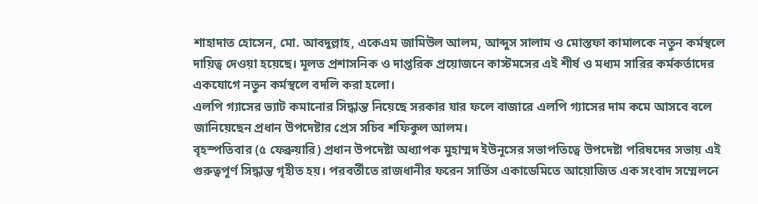শাহাদাত হোসেন, মো. আবদুল্লাহ, একেএম জামিউল আলম, আব্দুস সালাম ও মোস্তফা কামালকে নতুন কর্মস্থলে দায়িত্ব দেওয়া হয়েছে। মূলত প্রশাসনিক ও দাপ্তরিক প্রয়োজনে কাস্টমসের এই শীর্ষ ও মধ্যম সারির কর্মকর্তাদের একযোগে নতুন কর্মস্থলে বদলি করা হলো।
এলপি গ্যাসের ভ্যাট কমানোর সিদ্ধান্ত নিয়েছে সরকার যার ফলে বাজারে এলপি গ্যাসের দাম কমে আসবে বলে জানিয়েছেন প্রধান উপদেষ্টার প্রেস সচিব শফিকুল আলম।
বৃহস্পতিবার (৫ ফেব্রুয়ারি) প্রধান উপদেষ্টা অধ্যাপক মুহাম্মদ ইউনূসের সভাপতিত্বে উপদেষ্টা পরিষদের সভায় এই গুরুত্বপূর্ণ সিদ্ধান্ত গৃহীত হয়। পরবর্তীতে রাজধানীর ফরেন সার্ভিস একাডেমিতে আয়োজিত এক সংবাদ সম্মেলনে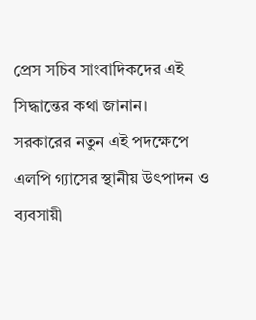প্রেস সচিব সাংবাদিকদের এই সিদ্ধান্তের কথা জানান।
সরকারের নতুন এই পদক্ষেপে এলপি গ্যাসের স্থানীয় উৎপাদন ও ব্যবসায়ী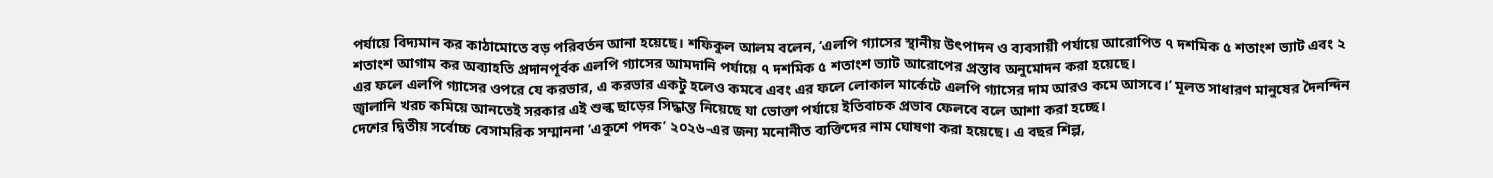পর্যায়ে বিদ্যমান কর কাঠামোতে বড় পরিবর্তন আনা হয়েছে। শফিকুল আলম বলেন, ‘এলপি গ্যাসের স্থানীয় উৎপাদন ও ব্যবসায়ী পর্যায়ে আরোপিত ৭ দশমিক ৫ শতাংশ ভ্যাট এবং ২ শতাংশ আগাম কর অব্যাহতি প্রদানপূর্বক এলপি গ্যাসের আমদানি পর্যায়ে ৭ দশমিক ৫ শতাংশ ভ্যাট আরোপের প্রস্তাব অনুমোদন করা হয়েছে।
এর ফলে এলপি গ্যাসের ওপরে যে করভার, এ করভার একটু হলেও কমবে এবং এর ফলে লোকাল মার্কেটে এলপি গ্যাসের দাম আরও কমে আসবে।’ মূলত সাধারণ মানুষের দৈনন্দিন জ্বালানি খরচ কমিয়ে আনতেই সরকার এই শুল্ক ছাড়ের সিদ্ধান্ত নিয়েছে যা ভোক্তা পর্যায়ে ইতিবাচক প্রভাব ফেলবে বলে আশা করা হচ্ছে।
দেশের দ্বিতীয় সর্বোচ্চ বেসামরিক সম্মাননা ‘একুশে পদক’ ২০২৬-এর জন্য মনোনীত ব্যক্তিদের নাম ঘোষণা করা হয়েছে। এ বছর শিল্প,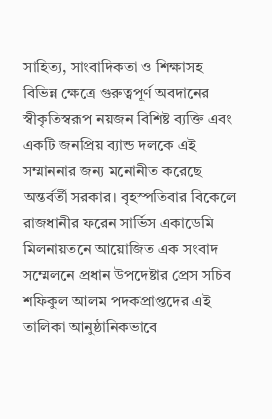সাহিত্য, সাংবাদিকতা ও শিক্ষাসহ বিভিন্ন ক্ষেত্রে গুরুত্বপূর্ণ অবদানের স্বীকৃতিস্বরূপ নয়জন বিশিষ্ট ব্যক্তি এবং একটি জনপ্রিয় ব্যান্ড দলকে এই সম্মাননার জন্য মনোনীত করেছে অন্তর্বর্তী সরকার। বৃহস্পতিবার বিকেলে রাজধানীর ফরেন সার্ভিস একাডেমি মিলনায়তনে আয়োজিত এক সংবাদ সম্মেলনে প্রধান উপদেষ্টার প্রেস সচিব শফিকুল আলম পদকপ্রাপ্তদের এই তালিকা আনুষ্ঠানিকভাবে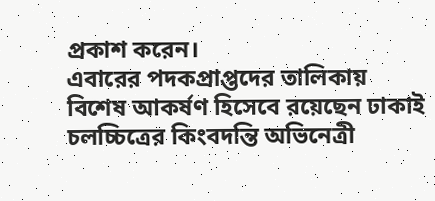প্রকাশ করেন।
এবারের পদকপ্রাপ্তদের তালিকায় বিশেষ আকর্ষণ হিসেবে রয়েছেন ঢাকাই চলচ্চিত্রের কিংবদন্তি অভিনেত্রী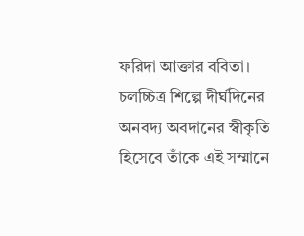ফরিদা আক্তার ববিতা। চলচ্চিত্র শিল্পে দীর্ঘদিনের অনবদ্য অবদানের স্বীকৃতি হিসেবে তাঁকে এই সম্মানে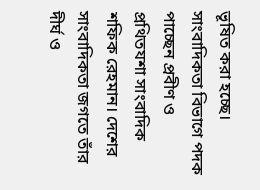ভূষিত করা হচ্ছে। সাংবাদিকতা বিভাগে পদক পাচ্ছেন প্রবীণ ও প্রথিতযশা সাংবাদিক শফিক রেহমান। দেশের সাংবাদিকতা জগতে তাঁর দীর্ঘ ও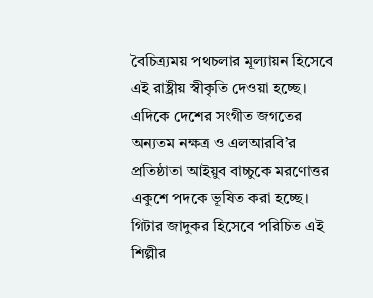বৈচিত্র্যময় পথচলার মূল্যায়ন হিসেবে এই রাষ্ট্রীয় স্বীকৃতি দেওয়া হচ্ছে। এদিকে দেশের সংগীত জগতের অন্যতম নক্ষত্র ও এলআরবি’র প্রতিষ্ঠাতা আইয়ুব বাচ্চুকে মরণোত্তর একুশে পদকে ভূষিত করা হচ্ছে। গিটার জাদুকর হিসেবে পরিচিত এই শিল্পীর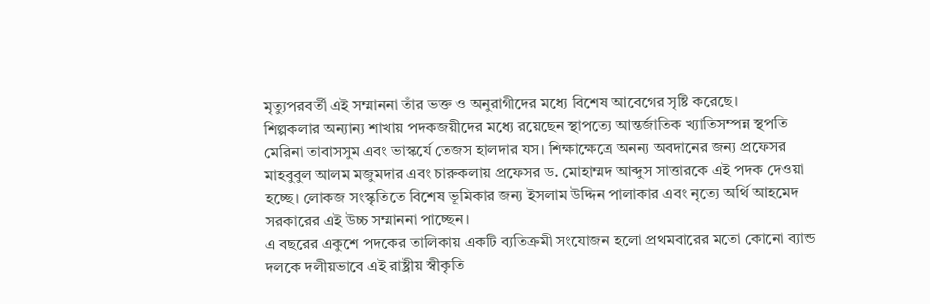মৃত্যুপরবর্তী এই সম্মাননা তাঁর ভক্ত ও অনুরাগীদের মধ্যে বিশেষ আবেগের সৃষ্টি করেছে।
শিল্পকলার অন্যান্য শাখায় পদকজয়ীদের মধ্যে রয়েছেন স্থাপত্যে আন্তর্জাতিক খ্যাতিসম্পন্ন স্থপতি মেরিনা তাবাসসুম এবং ভাস্কর্যে তেজস হালদার যস। শিক্ষাক্ষেত্রে অনন্য অবদানের জন্য প্রফেসর মাহবুবুল আলম মজুমদার এবং চারুকলায় প্রফেসর ড. মোহাম্মদ আব্দুস সাত্তারকে এই পদক দেওয়া হচ্ছে। লোকজ সংস্কৃতিতে বিশেষ ভূমিকার জন্য ইসলাম উদ্দিন পালাকার এবং নৃত্যে অর্থি আহমেদ সরকারের এই উচ্চ সম্মাননা পাচ্ছেন।
এ বছরের একুশে পদকের তালিকায় একটি ব্যতিক্রমী সংযোজন হলো প্রথমবারের মতো কোনো ব্যান্ড দলকে দলীয়ভাবে এই রাষ্ট্রীয় স্বীকৃতি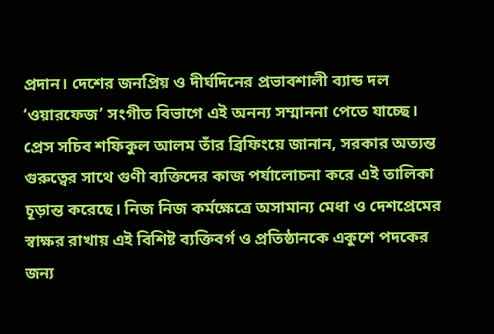প্রদান। দেশের জনপ্রিয় ও দীর্ঘদিনের প্রভাবশালী ব্যান্ড দল ‘ওয়ারফেজ’ সংগীত বিভাগে এই অনন্য সম্মাননা পেতে যাচ্ছে। প্রেস সচিব শফিকুল আলম তাঁর ব্রিফিংয়ে জানান, সরকার অত্যন্ত গুরুত্বের সাথে গুণী ব্যক্তিদের কাজ পর্যালোচনা করে এই তালিকা চূড়ান্ত করেছে। নিজ নিজ কর্মক্ষেত্রে অসামান্য মেধা ও দেশপ্রেমের স্বাক্ষর রাখায় এই বিশিষ্ট ব্যক্তিবর্গ ও প্রতিষ্ঠানকে একুশে পদকের জন্য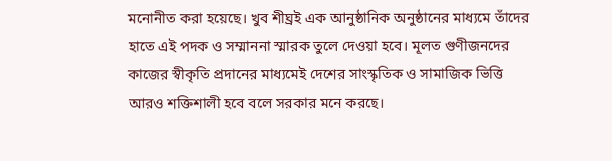মনোনীত করা হয়েছে। খুব শীঘ্রই এক আনুষ্ঠানিক অনুষ্ঠানের মাধ্যমে তাঁদের হাতে এই পদক ও সম্মাননা স্মারক তুলে দেওয়া হবে। মূলত গুণীজনদের কাজের স্বীকৃতি প্রদানের মাধ্যমেই দেশের সাংস্কৃতিক ও সামাজিক ভিত্তি আরও শক্তিশালী হবে বলে সরকার মনে করছে।